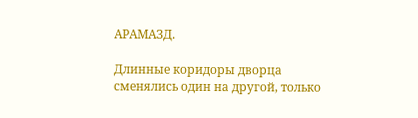АРАМАЗД.

Длинные коридоры дворца сменялись один на другой, только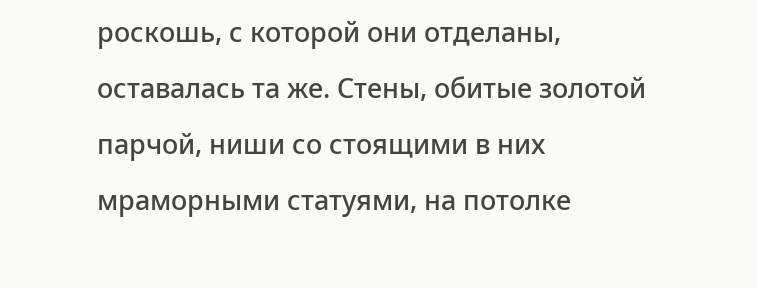роскошь, с которой они отделаны, оставалась та же. Стены, обитые золотой парчой, ниши со стоящими в них мраморными статуями, на потолке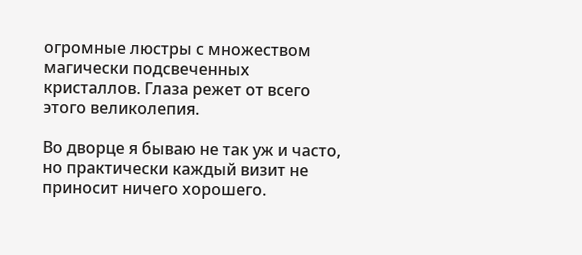огромные люстры с множеством магически подсвеченных кристаллов. Глаза режет от всего этого великолепия.

Во дворце я бываю не так уж и часто, но практически каждый визит не приносит ничего хорошего.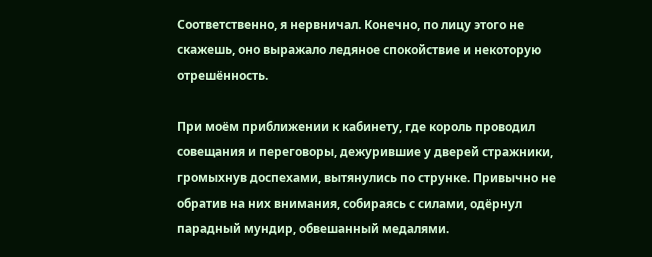Соответственно, я нервничал. Конечно, по лицу этого не скажешь, оно выражало ледяное спокойствие и некоторую отрешённость.

При моём приближении к кабинету, где король проводил совещания и переговоры, дежурившие у дверей стражники, громыхнув доспехами, вытянулись по струнке. Привычно не обратив на них внимания, собираясь с силами, одёрнул парадный мундир, обвешанный медалями.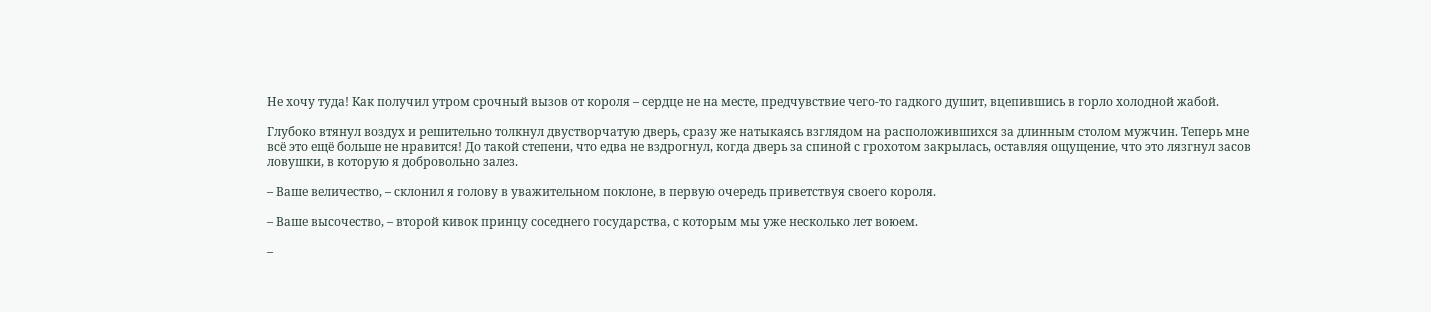Не хочу туда! Как получил утром срочный вызов от короля – сердце не на месте, предчувствие чего-то гадкого душит, вцепившись в горло холодной жабой.

Глубоко втянул воздух и решительно толкнул двустворчатую дверь, сразу же натыкаясь взглядом на расположившихся за длинным столом мужчин. Теперь мне всё это ещё больше не нравится! До такой степени, что едва не вздрогнул, когда дверь за спиной с грохотом закрылась, оставляя ощущение, что это лязгнул засов ловушки, в которую я добровольно залез.

– Ваше величество, – склонил я голову в уважительном поклоне, в первую очередь приветствуя своего короля.

– Ваше высочество, – второй кивок принцу соседнего государства, с которым мы уже несколько лет воюем.

–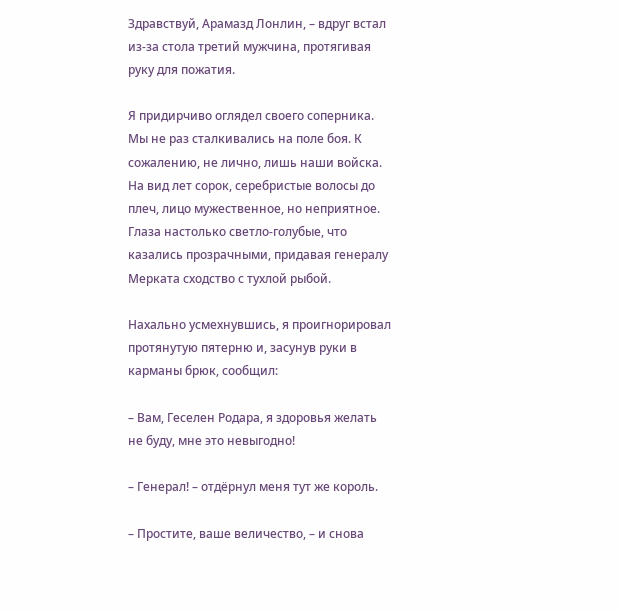Здравствуй, Арамазд Лонлин, – вдруг встал из-за стола третий мужчина, протягивая руку для пожатия.

Я придирчиво оглядел своего соперника. Мы не раз сталкивались на поле боя. К сожалению, не лично, лишь наши войска. На вид лет сорок, серебристые волосы до плеч, лицо мужественное, но неприятное. Глаза настолько светло-голубые, что казались прозрачными, придавая генералу Мерката сходство с тухлой рыбой.

Нахально усмехнувшись, я проигнорировал протянутую пятерню и, засунув руки в карманы брюк, сообщил:

– Вам, Геселен Родара, я здоровья желать не буду, мне это невыгодно!

– Генерал! – отдёрнул меня тут же король.

– Простите, ваше величество, – и снова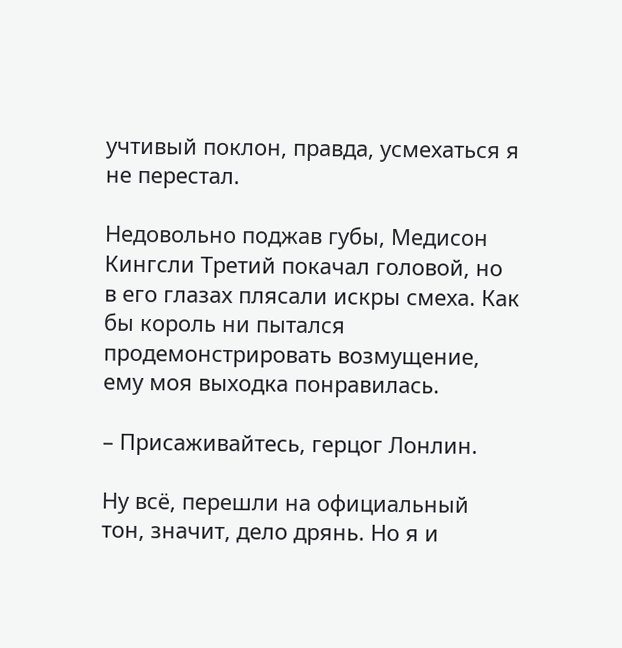учтивый поклон, правда, усмехаться я не перестал.

Недовольно поджав губы, Медисон Кингсли Третий покачал головой, но в его глазах плясали искры смеха. Как бы король ни пытался продемонстрировать возмущение, ему моя выходка понравилась.

– Присаживайтесь, герцог Лонлин.

Ну всё, перешли на официальный тон, значит, дело дрянь. Но я и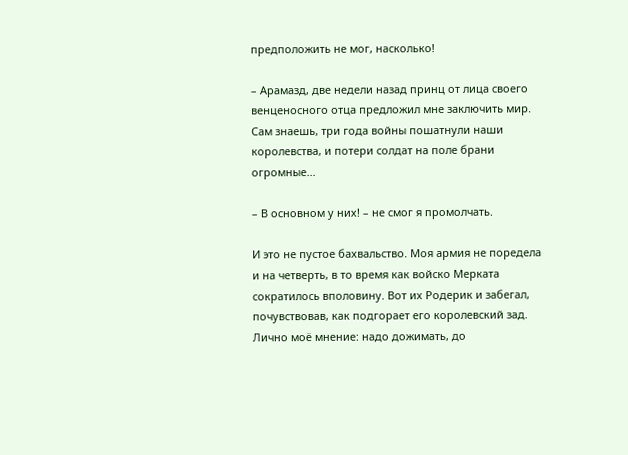предположить не мог, насколько!

– Арамазд, две недели назад принц от лица своего венценосного отца предложил мне заключить мир. Сам знаешь, три года войны пошатнули наши королевства, и потери солдат на поле брани огромные...

– В основном у них! – не смог я промолчать.

И это не пустое бахвальство. Моя армия не поредела и на четверть, в то время как войско Мерката сократилось вполовину. Вот их Родерик и забегал, почувствовав, как подгорает его королевский зад. Лично моё мнение: надо дожимать, до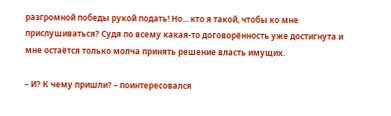разгромной победы рукой подать! Но... кто я такой, чтобы ко мне прислушиваться? Судя по всему какая-то договорённость уже достигнута и мне остаётся только молча принять решение власть имущих.

– И? К чему пришли? – поинтересовался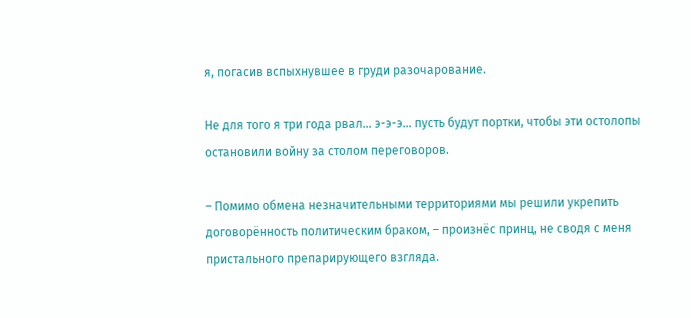я, погасив вспыхнувшее в груди разочарование.

Не для того я три года рвал... э-э-э... пусть будут портки, чтобы эти остолопы остановили войну за столом переговоров.

– Помимо обмена незначительными территориями мы решили укрепить договорённость политическим браком, – произнёс принц, не сводя с меня пристального препарирующего взгляда.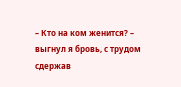– Кто на ком женится? – выгнул я бровь, с трудом сдержав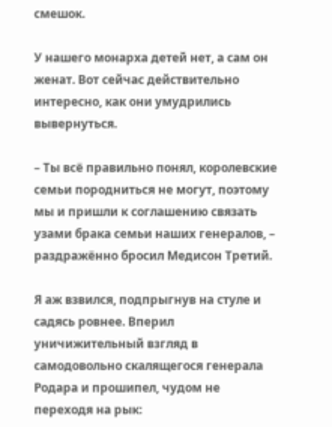смешок.

У нашего монарха детей нет, а сам он женат. Вот сейчас действительно интересно, как они умудрились вывернуться.

– Ты всё правильно понял, королевские семьи породниться не могут, поэтому мы и пришли к соглашению связать узами брака семьи наших генералов, – раздражённо бросил Медисон Третий.

Я аж взвился, подпрыгнув на стуле и садясь ровнее. Вперил уничижительный взгляд в самодовольно скалящегося генерала Родара и прошипел, чудом не переходя на рык: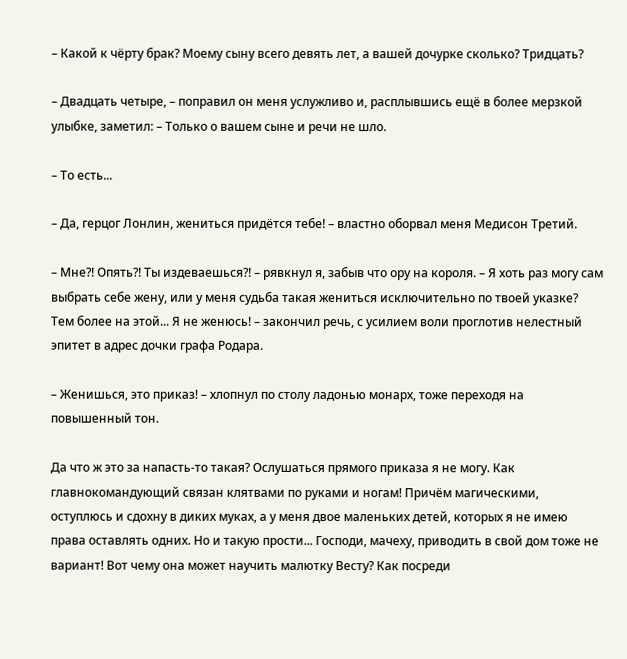– Какой к чёрту брак? Моему сыну всего девять лет, а вашей дочурке сколько? Тридцать?

– Двадцать четыре, – поправил он меня услужливо и, расплывшись ещё в более мерзкой улыбке, заметил: – Только о вашем сыне и речи не шло.

– То есть...

– Да, герцог Лонлин, жениться придётся тебе! – властно оборвал меня Медисон Третий.

– Мне?! Опять?! Ты издеваешься?! – рявкнул я, забыв что ору на короля. – Я хоть раз могу сам выбрать себе жену, или у меня судьба такая жениться исключительно по твоей указке? Тем более на этой... Я не женюсь! – закончил речь, с усилием воли проглотив нелестный эпитет в адрес дочки графа Родара.

– Женишься, это приказ! – хлопнул по столу ладонью монарх, тоже переходя на повышенный тон.

Да что ж это за напасть-то такая? Ослушаться прямого приказа я не могу. Как главнокомандующий связан клятвами по руками и ногам! Причём магическими, оступлюсь и сдохну в диких муках, а у меня двое маленьких детей, которых я не имею права оставлять одних. Но и такую прости... Господи, мачеху, приводить в свой дом тоже не вариант! Вот чему она может научить малютку Весту? Как посреди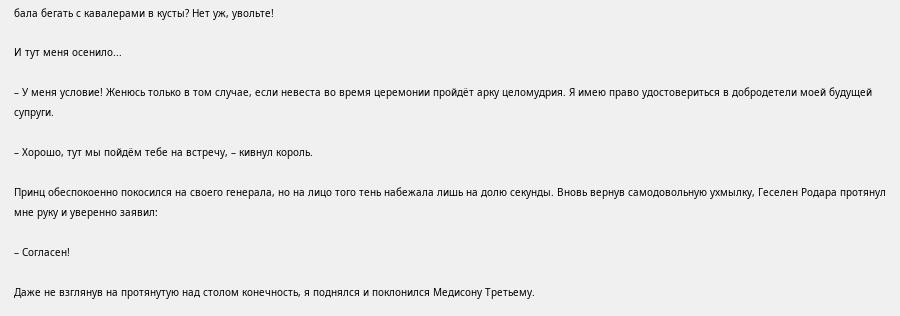бала бегать с кавалерами в кусты? Нет уж, увольте!

И тут меня осенило...

– У меня условие! Женюсь только в том случае, если невеста во время церемонии пройдёт арку целомудрия. Я имею право удостовериться в добродетели моей будущей супруги.

– Хорошо, тут мы пойдём тебе на встречу, – кивнул король.

Принц обеспокоенно покосился на своего генерала, но на лицо того тень набежала лишь на долю секунды. Вновь вернув самодовольную ухмылку, Геселен Родара протянул мне руку и уверенно заявил:

– Согласен!

Даже не взглянув на протянутую над столом конечность, я поднялся и поклонился Медисону Третьему.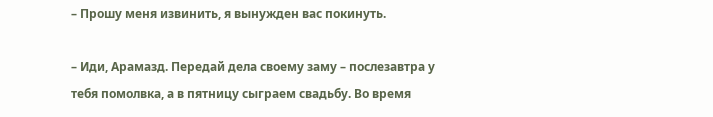– Прошу меня извинить, я вынужден вас покинуть.

– Иди, Арамазд. Передай дела своему заму – послезавтра у тебя помолвка, а в пятницу сыграем свадьбу. Во время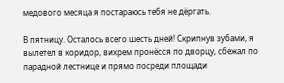медового месяца я постараюсь тебя не дёргать.

В пятницу. Осталось всего шесть дней! Скрипнув зубами, я вылетел в коридор, вихрем пронёсся по дворцу, сбежал по парадной лестнице и прямо посреди площади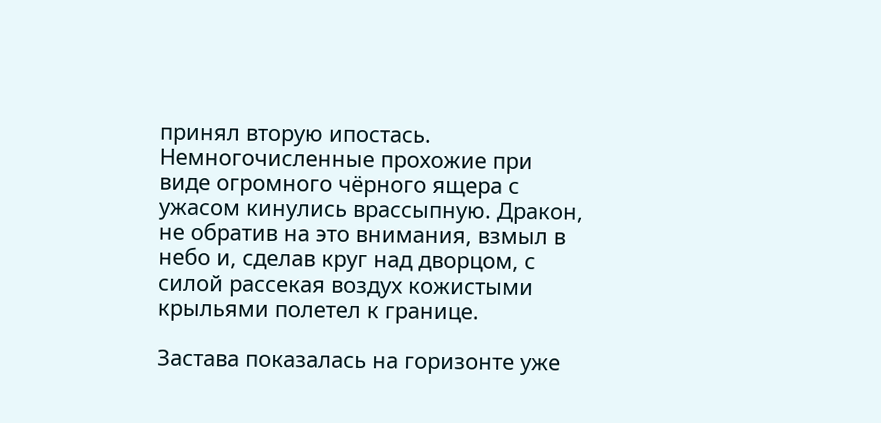принял вторую ипостась. Немногочисленные прохожие при виде огромного чёрного ящера с ужасом кинулись врассыпную. Дракон, не обратив на это внимания, взмыл в небо и, сделав круг над дворцом, с силой рассекая воздух кожистыми крыльями полетел к границе.

Застава показалась на горизонте уже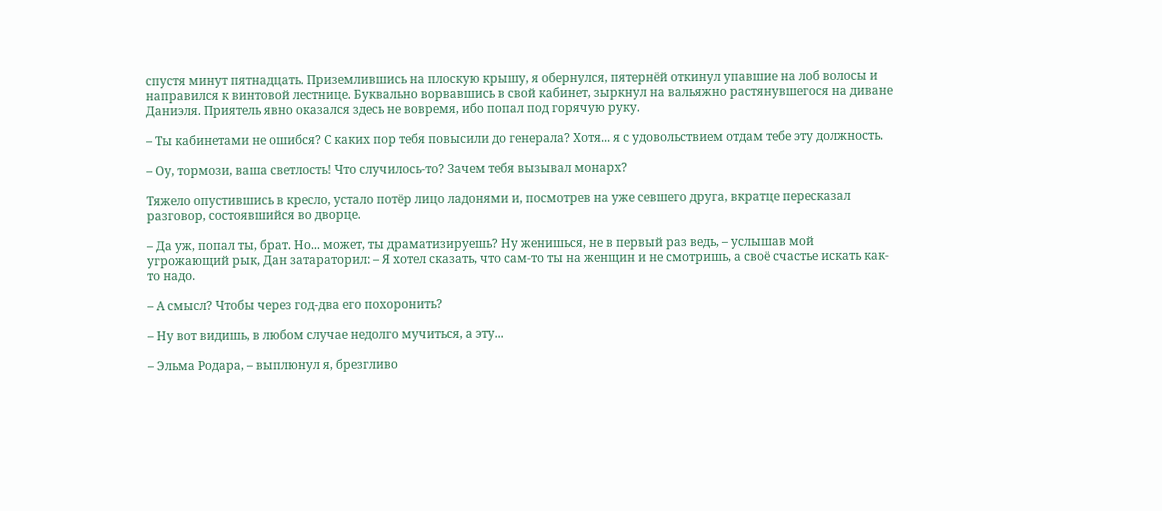спустя минут пятнадцать. Приземлившись на плоскую крышу, я обернулся, пятернёй откинул упавшие на лоб волосы и направился к винтовой лестнице. Буквально ворвавшись в свой кабинет, зыркнул на вальяжно растянувшегося на диване Даниэля. Приятель явно оказался здесь не вовремя, ибо попал под горячую руку.

– Ты кабинетами не ошибся? С каких пор тебя повысили до генерала? Хотя... я с удовольствием отдам тебе эту должность.

– Оу, тормози, ваша светлость! Что случилось-то? Зачем тебя вызывал монарх?

Тяжело опустившись в кресло, устало потёр лицо ладонями и, посмотрев на уже севшего друга, вкратце пересказал разговор, состоявшийся во дворце.

– Да уж, попал ты, брат. Но... может, ты драматизируешь? Ну женишься, не в первый раз ведь, – услышав мой угрожающий рык, Дан затараторил: – Я хотел сказать, что сам-то ты на женщин и не смотришь, а своё счастье искать как-то надо.

– А смысл? Чтобы через год-два его похоронить?

– Ну вот видишь, в любом случае недолго мучиться, а эту...

– Эльма Родара, – выплюнул я, брезгливо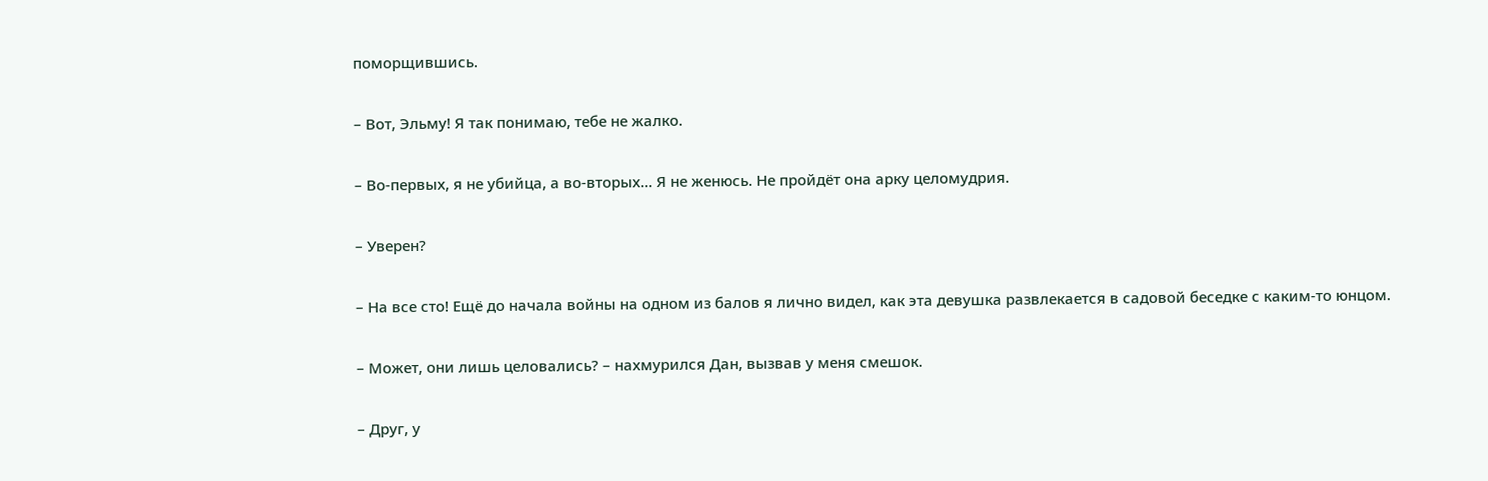поморщившись.

– Вот, Эльму! Я так понимаю, тебе не жалко.

– Во-первых, я не убийца, а во-вторых... Я не женюсь. Не пройдёт она арку целомудрия.

– Уверен?

– На все сто! Ещё до начала войны на одном из балов я лично видел, как эта девушка развлекается в садовой беседке с каким-то юнцом.

– Может, они лишь целовались? – нахмурился Дан, вызвав у меня смешок.

– Друг, у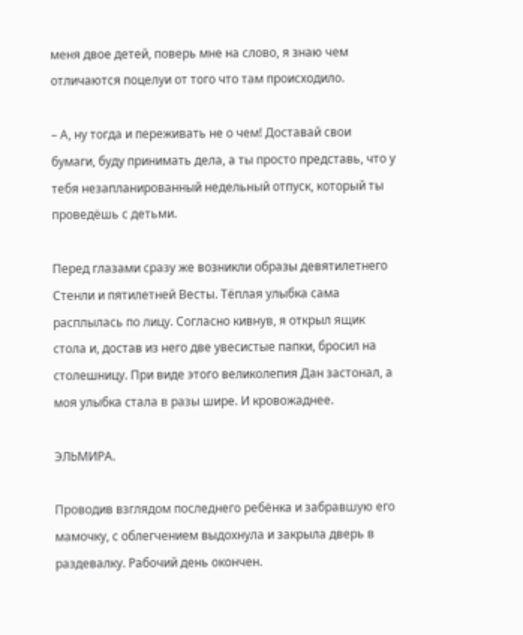меня двое детей, поверь мне на слово, я знаю чем отличаются поцелуи от того что там происходило.

– А, ну тогда и переживать не о чем! Доставай свои бумаги, буду принимать дела, а ты просто представь, что у тебя незапланированный недельный отпуск, который ты проведёшь с детьми.

Перед глазами сразу же возникли образы девятилетнего Стенли и пятилетней Весты. Тёплая улыбка сама расплылась по лицу. Согласно кивнув, я открыл ящик стола и, достав из него две увесистые папки, бросил на столешницу. При виде этого великолепия Дан застонал, а моя улыбка стала в разы шире. И кровожаднее.

ЭЛЬМИРА.

Проводив взглядом последнего ребёнка и забравшую его мамочку, с облегчением выдохнула и закрыла дверь в раздевалку. Рабочий день окончен.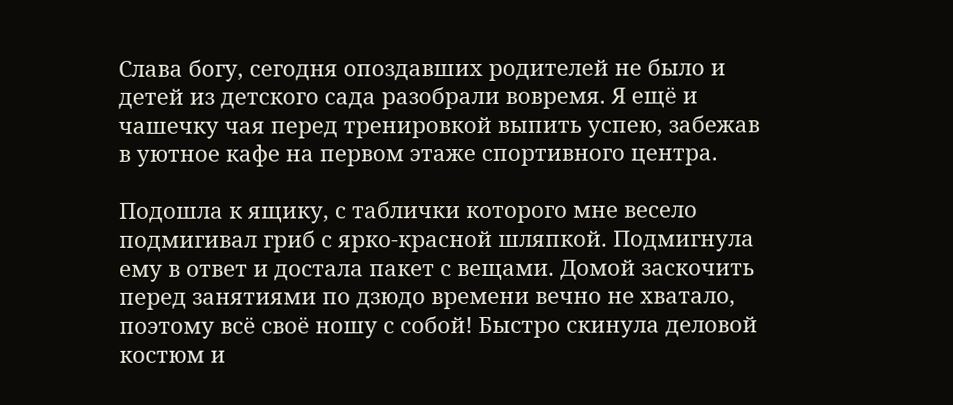Слава богу, сегодня опоздавших родителей не было и детей из детского сада разобрали вовремя. Я ещё и чашечку чая перед тренировкой выпить успею, забежав в уютное кафе на первом этаже спортивного центра.

Подошла к ящику, с таблички которого мне весело подмигивал гриб с ярко-красной шляпкой. Подмигнула ему в ответ и достала пакет с вещами. Домой заскочить перед занятиями по дзюдо времени вечно не хватало, поэтому всё своё ношу с собой! Быстро скинула деловой костюм и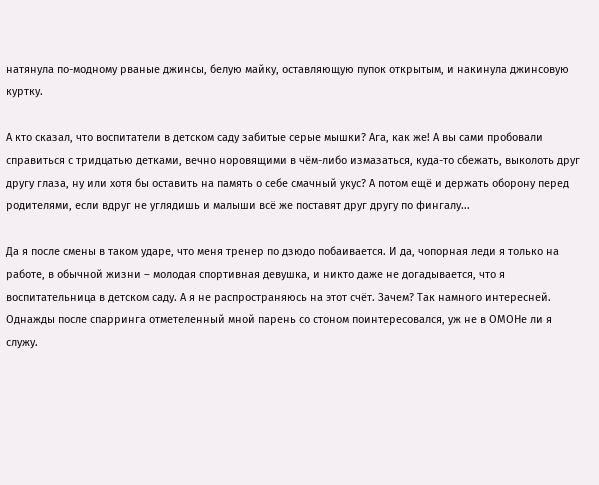натянула по-модному рваные джинсы, белую майку, оставляющую пупок открытым, и накинула джинсовую куртку.

А кто сказал, что воспитатели в детском саду забитые серые мышки? Ага, как же! А вы сами пробовали справиться с тридцатью детками, вечно норовящими в чём-либо измазаться, куда-то сбежать, выколоть друг другу глаза, ну или хотя бы оставить на память о себе смачный укус? А потом ещё и держать оборону перед родителями, если вдруг не углядишь и малыши всё же поставят друг другу по фингалу...

Да я после смены в таком ударе, что меня тренер по дзюдо побаивается. И да, чопорная леди я только на работе, в обычной жизни – молодая спортивная девушка, и никто даже не догадывается, что я воспитательница в детском саду. А я не распространяюсь на этот счёт. Зачем? Так намного интересней. Однажды после спарринга отметеленный мной парень со стоном поинтересовался, уж не в ОМОНе ли я служу.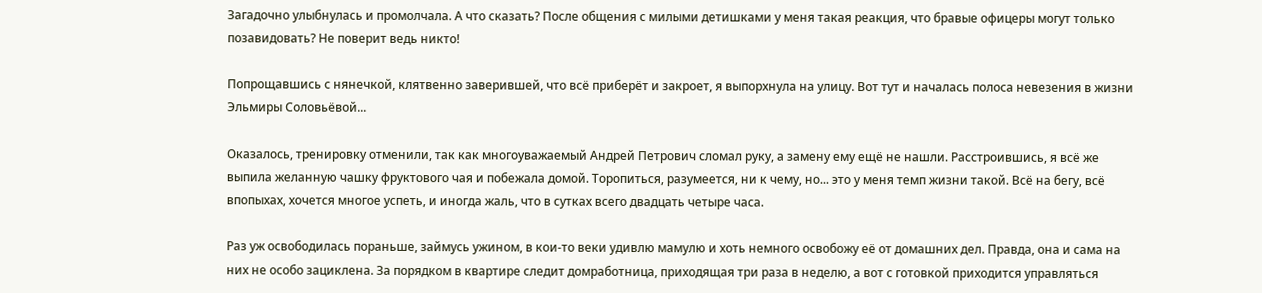Загадочно улыбнулась и промолчала. А что сказать? После общения с милыми детишками у меня такая реакция, что бравые офицеры могут только позавидовать? Не поверит ведь никто!

Попрощавшись с нянечкой, клятвенно заверившей, что всё приберёт и закроет, я выпорхнула на улицу. Вот тут и началась полоса невезения в жизни Эльмиры Соловьёвой...

Оказалось, тренировку отменили, так как многоуважаемый Андрей Петрович сломал руку, а замену ему ещё не нашли. Расстроившись, я всё же выпила желанную чашку фруктового чая и побежала домой. Торопиться, разумеется, ни к чему, но... это у меня темп жизни такой. Всё на бегу, всё впопыхах, хочется многое успеть, и иногда жаль, что в сутках всего двадцать четыре часа.

Раз уж освободилась пораньше, займусь ужином, в кои-то веки удивлю мамулю и хоть немного освобожу её от домашних дел. Правда, она и сама на них не особо зациклена. За порядком в квартире следит домработница, приходящая три раза в неделю, а вот с готовкой приходится управляться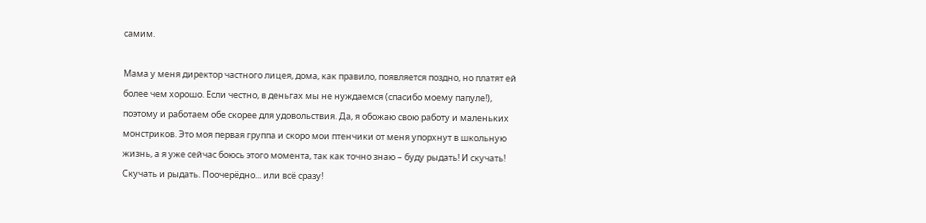самим.

Мама у меня директор частного лицея, дома, как правило, появляется поздно, но платят ей более чем хорошо. Если честно, в деньгах мы не нуждаемся (спасибо моему папуле!), поэтому и работаем обе скорее для удовольствия. Да, я обожаю свою работу и маленьких монстриков. Это моя первая группа и скоро мои птенчики от меня упорхнут в школьную жизнь, а я уже сейчас боюсь этого момента, так как точно знаю – буду рыдать! И скучать! Скучать и рыдать. Поочерёдно... или всё сразу!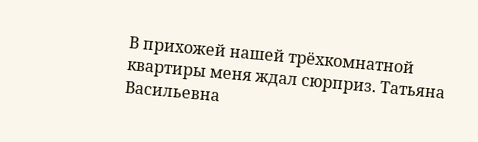В прихожей нашей трёхкомнатной квартиры меня ждал сюрприз. Татьяна Васильевна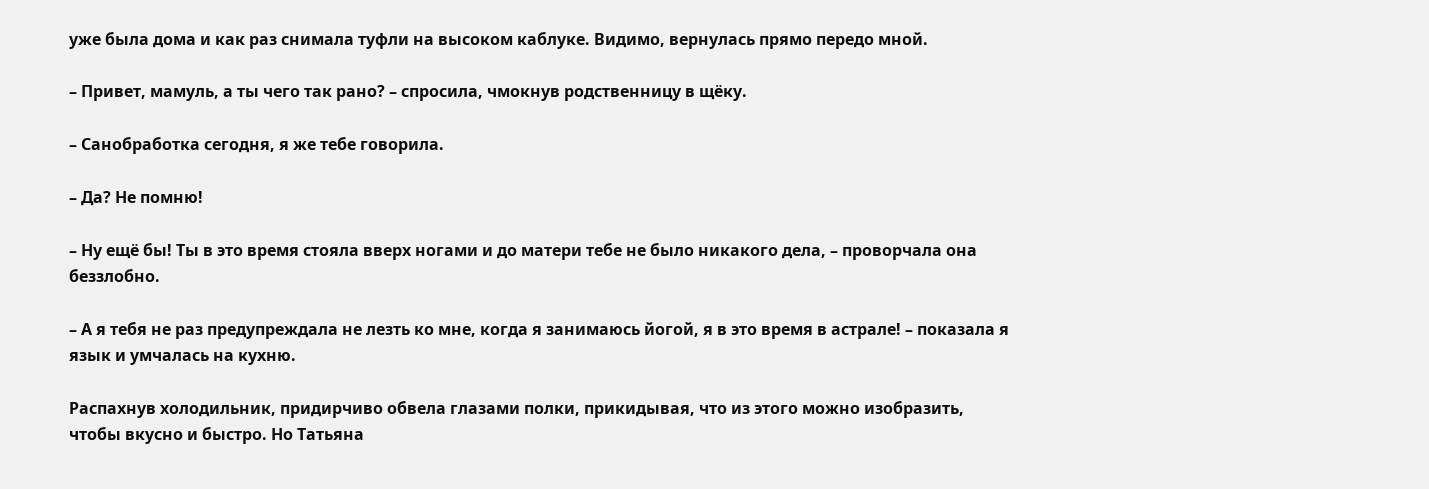уже была дома и как раз снимала туфли на высоком каблуке. Видимо, вернулась прямо передо мной.

– Привет, мамуль, а ты чего так рано? – спросила, чмокнув родственницу в щёку.

– Санобработка сегодня, я же тебе говорила.

– Да? Не помню!

– Ну ещё бы! Ты в это время стояла вверх ногами и до матери тебе не было никакого дела, – проворчала она беззлобно.

– А я тебя не раз предупреждала не лезть ко мне, когда я занимаюсь йогой, я в это время в астрале! – показала я язык и умчалась на кухню.

Распахнув холодильник, придирчиво обвела глазами полки, прикидывая, что из этого можно изобразить, чтобы вкусно и быстро. Но Татьяна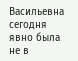Васильевна сегодня явно была не в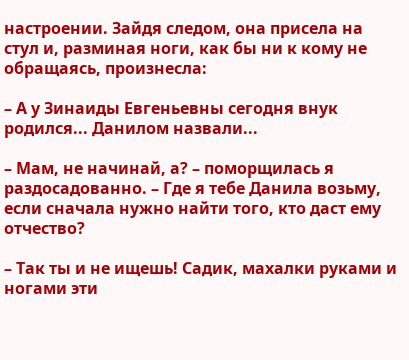настроении. Зайдя следом, она присела на стул и, разминая ноги, как бы ни к кому не обращаясь, произнесла:

– А у Зинаиды Евгеньевны сегодня внук родился... Данилом назвали...

– Мам, не начинай, а? – поморщилась я раздосадованно. – Где я тебе Данила возьму, если сначала нужно найти того, кто даст ему отчество?

– Так ты и не ищешь! Садик, махалки руками и ногами эти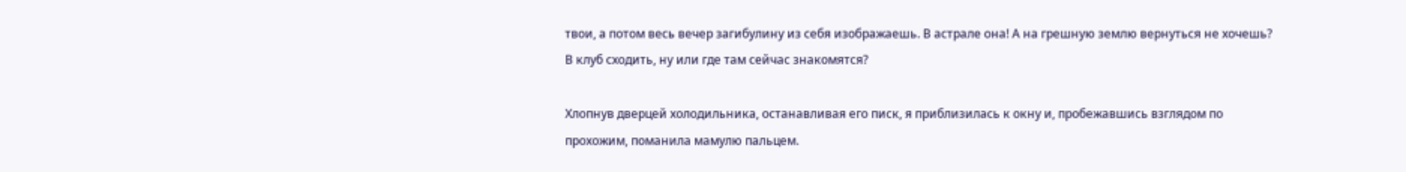твои, а потом весь вечер загибулину из себя изображаешь. В астрале она! А на грешную землю вернуться не хочешь? В клуб сходить, ну или где там сейчас знакомятся?

Хлопнув дверцей холодильника, останавливая его писк, я приблизилась к окну и, пробежавшись взглядом по прохожим, поманила мамулю пальцем.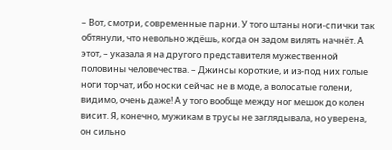– Вот, смотри, современные парни. У того штаны ноги-спички так обтянули, что невольно ждёшь, когда он задом вилять начнёт. А этот, – указала я на другого представителя мужественной половины человечества. – Джинсы короткие, и из-под них голые ноги торчат, ибо носки сейчас не в моде, а волосатые голени, видимо, очень даже! А у того вообще между ног мешок до колен висит. Я, конечно, мужикам в трусы не заглядывала, но уверена, он сильно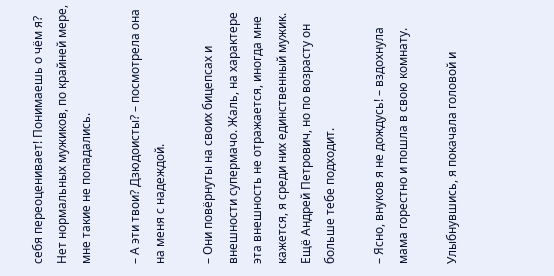себя переоценивает! Понимаешь о чём я? Нет нормальных мужиков, по крайней мере, мне такие не попадались.

– А эти твои? Дзюдоисты? – посмотрела она на меня с надеждой.

– Они повёрнуты на своих бицепсах и внешности супермачо. Жаль, на характере эта внешность не отражается, иногда мне кажется, я среди них единственный мужик. Ещё Андрей Петрович, но по возрасту он больше тебе подходит.

– Ясно, внуков я не дождусь! – вздохнула мама горестно и пошла в свою комнату.

Улыбнувшись, я покачала головой и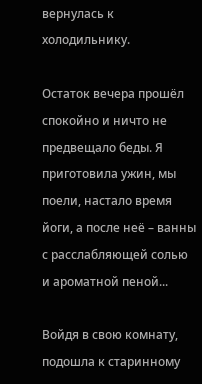вернулась к холодильнику.

Остаток вечера прошёл спокойно и ничто не предвещало беды. Я приготовила ужин, мы поели, настало время йоги, а после неё – ванны с расслабляющей солью и ароматной пеной...

Войдя в свою комнату, подошла к старинному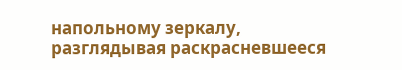напольному зеркалу, разглядывая раскрасневшееся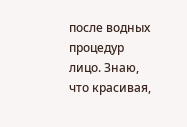после водных процедур лицо. Знаю, что красивая,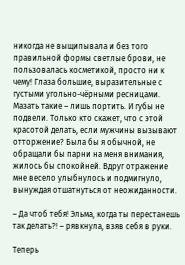никогда не выщипывала и без того правильной формы светлые брови, не пользовалась косметикой, просто ни к чему! Глаза большие, выразительные с густыми угольно-чёрными ресницами. Мазать такие – лишь портить. И губы не подвели. Только кто скажет, что с этой красотой делать, если мужчины вызывают отторжение? Была бы я обычной, не обращали бы парни на меня внимания, жилось бы спокойней. Вдруг отражение мне весело улыбнулось и подмигнуло, вынуждая отшатнуться от неожиданности.

– Да чтоб тебя! Эльма, когда ты перестанешь так делать?! – рявкнула, взяв себя в руки.

Теперь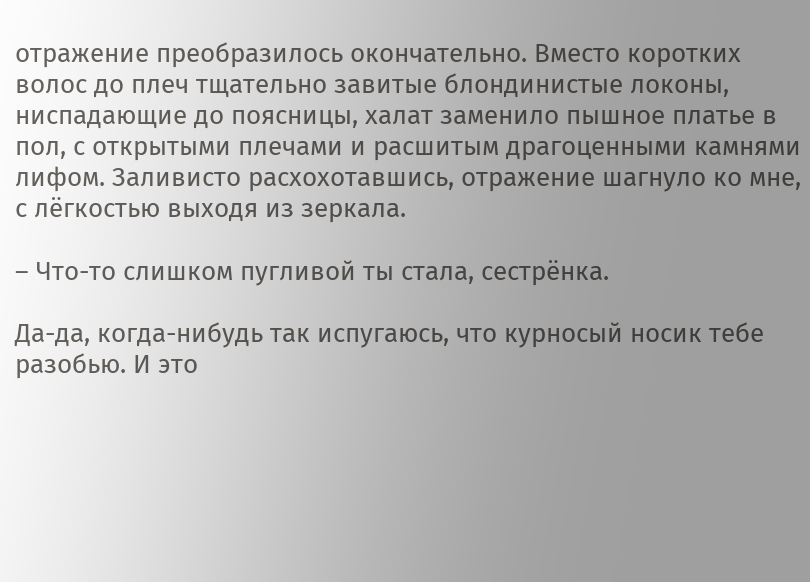отражение преобразилось окончательно. Вместо коротких волос до плеч тщательно завитые блондинистые локоны, ниспадающие до поясницы, халат заменило пышное платье в пол, с открытыми плечами и расшитым драгоценными камнями лифом. Заливисто расхохотавшись, отражение шагнуло ко мне, с лёгкостью выходя из зеркала.

– Что-то слишком пугливой ты стала, сестрёнка.

Да-да, когда-нибудь так испугаюсь, что курносый носик тебе разобью. И это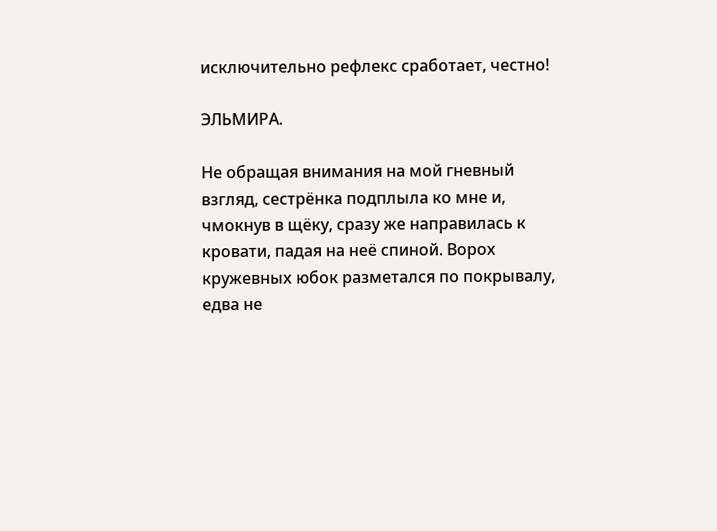исключительно рефлекс сработает, честно!

ЭЛЬМИРА.

Не обращая внимания на мой гневный взгляд, сестрёнка подплыла ко мне и, чмокнув в щёку, сразу же направилась к кровати, падая на неё спиной. Ворох кружевных юбок разметался по покрывалу, едва не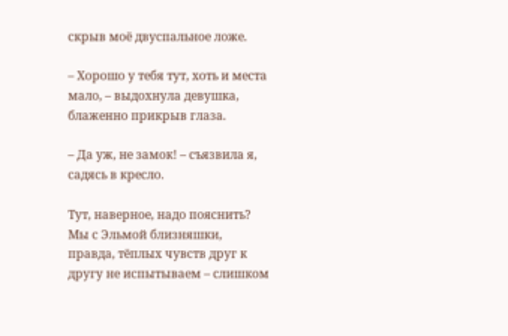скрыв моё двуспальное ложе.

– Хорошо у тебя тут, хоть и места мало, – выдохнула девушка, блаженно прикрыв глаза.

– Да уж, не замок! – съязвила я, садясь в кресло.

Тут, наверное, надо пояснить? Мы с Эльмой близняшки, правда, тёплых чувств друг к другу не испытываем – слишком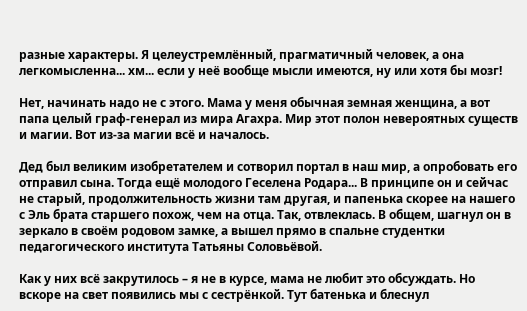разные характеры. Я целеустремлённый, прагматичный человек, а она легкомысленна... хм... если у неё вообще мысли имеются, ну или хотя бы мозг!

Нет, начинать надо не с этого. Мама у меня обычная земная женщина, а вот папа целый граф-генерал из мира Агахра. Мир этот полон невероятных существ и магии. Вот из-за магии всё и началось.

Дед был великим изобретателем и сотворил портал в наш мир, а опробовать его отправил сына. Тогда ещё молодого Геселена Родара... В принципе он и сейчас не старый, продолжительность жизни там другая, и папенька скорее на нашего с Эль брата старшего похож, чем на отца. Так, отвлеклась. В общем, шагнул он в зеркало в своём родовом замке, а вышел прямо в спальне студентки педагогического института Татьяны Соловьёвой.

Как у них всё закрутилось – я не в курсе, мама не любит это обсуждать. Но вскоре на свет появились мы с сестрёнкой. Тут батенька и блеснул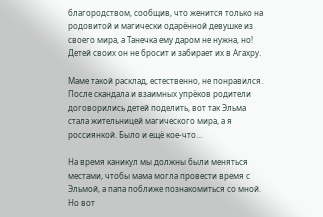благородством, сообщив, что женится только на родовитой и магически одарённой девушке из своего мира, а Танечка ему даром не нужна, но! Детей своих он не бросит и забирает их в Агахру.

Маме такой расклад, естественно, не понравился. После скандала и взаимных упрёков родители договорились детей поделить, вот так Эльма стала жительницей магического мира, а я россиянкой. Было и ещё кое-что...

На время каникул мы должны были меняться местами, чтобы мама могла провести время с Эльмой, а папа поближе познакомиться со мной. Но вот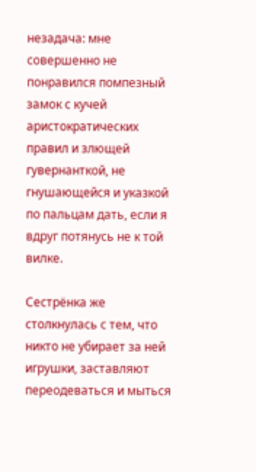незадача: мне совершенно не понравился помпезный замок с кучей аристократических правил и злющей гувернанткой, не гнушающейся и указкой по пальцам дать, если я вдруг потянусь не к той вилке.

Сестрёнка же столкнулась с тем, что никто не убирает за ней игрушки, заставляют переодеваться и мыться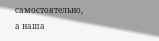самостоятельно, а наша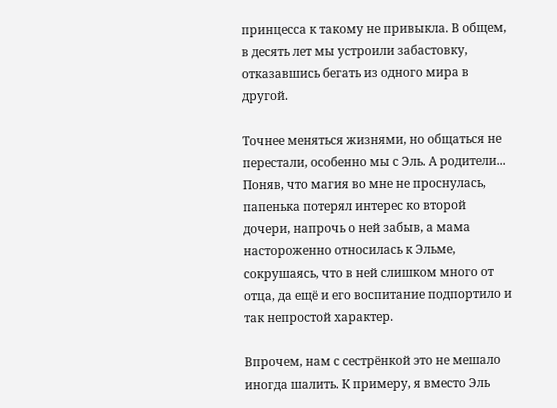принцесса к такому не привыкла. В общем, в десять лет мы устроили забастовку, отказавшись бегать из одного мира в другой.

Точнее меняться жизнями, но общаться не перестали, особенно мы с Эль. А родители... Поняв, что магия во мне не проснулась, папенька потерял интерес ко второй дочери, напрочь о ней забыв, а мама настороженно относилась к Эльме, сокрушаясь, что в ней слишком много от отца, да ещё и его воспитание подпортило и так непростой характер.

Впрочем, нам с сестрёнкой это не мешало иногда шалить. К примеру, я вместо Эль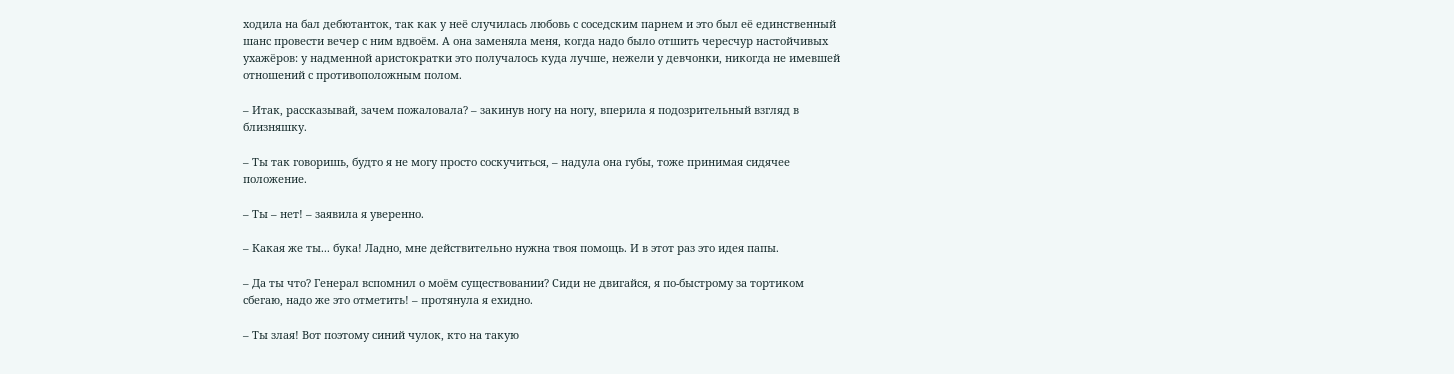ходила на бал дебютанток, так как у неё случилась любовь с соседским парнем и это был её единственный шанс провести вечер с ним вдвоём. А она заменяла меня, когда надо было отшить чересчур настойчивых ухажёров: у надменной аристократки это получалось куда лучше, нежели у девчонки, никогда не имевшей отношений с противоположным полом.

– Итак, рассказывай, зачем пожаловала? – закинув ногу на ногу, вперила я подозрительный взгляд в близняшку.

– Ты так говоришь, будто я не могу просто соскучиться, – надула она губы, тоже принимая сидячее положение.

– Ты – нет! – заявила я уверенно.

– Какая же ты... бука! Ладно, мне действительно нужна твоя помощь. И в этот раз это идея папы.

– Да ты что? Генерал вспомнил о моём существовании? Сиди не двигайся, я по-быстрому за тортиком сбегаю, надо же это отметить! – протянула я ехидно.

– Ты злая! Вот поэтому синий чулок, кто на такую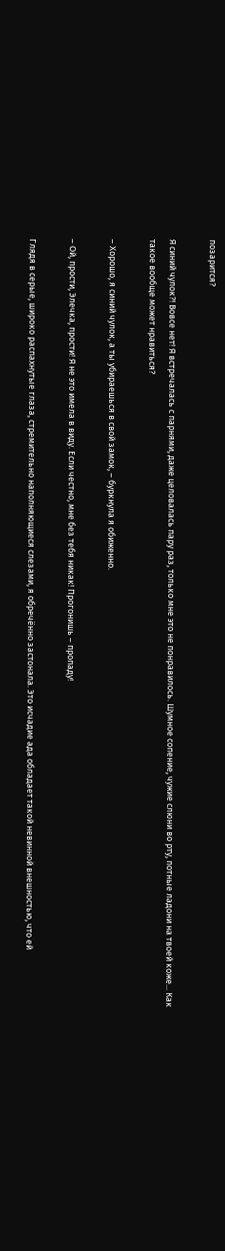позарится?

Я синий чулок?! Вовсе нет! Я встречалась с парнями, даже целовалась пару раз, только мне это не понравилось. Шумное сопение, чужие слюни во рту, потные ладони на твоей коже... Как такое вообще может нравиться?

– Хорошо, я синий чулок, а ты убираешься в свой замок, – буркнула я обиженно.

– Ой, прости, Элечка, прости! Я не это имела в виду. Если честно, мне без тебя никак! Прогонишь – пропаду!

Глядя в серые, широко распахнутые глаза, стремительно наполняющиеся слезами, я обречённо застонала. Это исчадие ада обладает такой невинной внешностью, что ей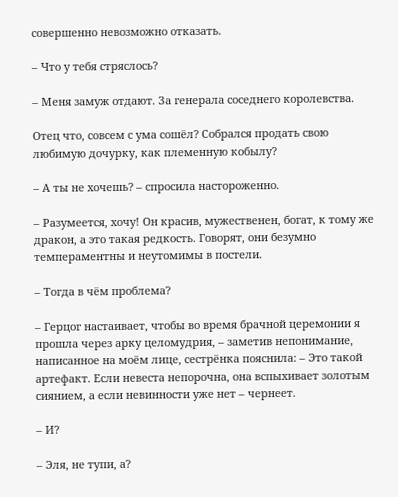совершенно невозможно отказать.

– Что у тебя стряслось?

– Меня замуж отдают. За генерала соседнего королевства.

Отец что, совсем с ума сошёл? Собрался продать свою любимую дочурку, как племенную кобылу?

– А ты не хочешь? – спросила настороженно.

– Разумеется, хочу! Он красив, мужественен, богат, к тому же дракон, а это такая редкость. Говорят, они безумно темпераментны и неутомимы в постели.

– Тогда в чём проблема?

– Герцог настаивает, чтобы во время брачной церемонии я прошла через арку целомудрия, – заметив непонимание, написанное на моём лице, сестрёнка пояснила: – Это такой артефакт. Если невеста непорочна, она вспыхивает золотым сиянием, а если невинности уже нет – чернеет.

– И?

– Эля, не тупи, а?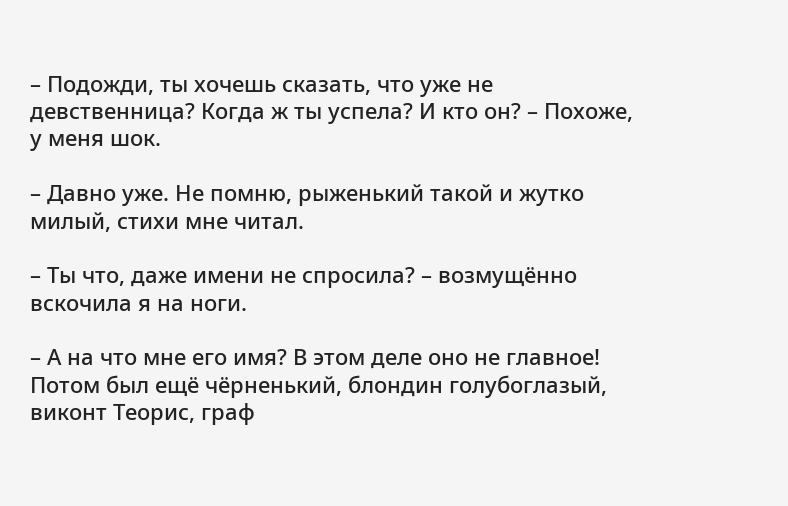– Подожди, ты хочешь сказать, что уже не девственница? Когда ж ты успела? И кто он? – Похоже, у меня шок.

– Давно уже. Не помню, рыженький такой и жутко милый, стихи мне читал.

– Ты что, даже имени не спросила? – возмущённо вскочила я на ноги.

– А на что мне его имя? В этом деле оно не главное! Потом был ещё чёрненький, блондин голубоглазый, виконт Теорис, граф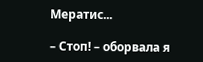Мератис...

– Стоп! – оборвала я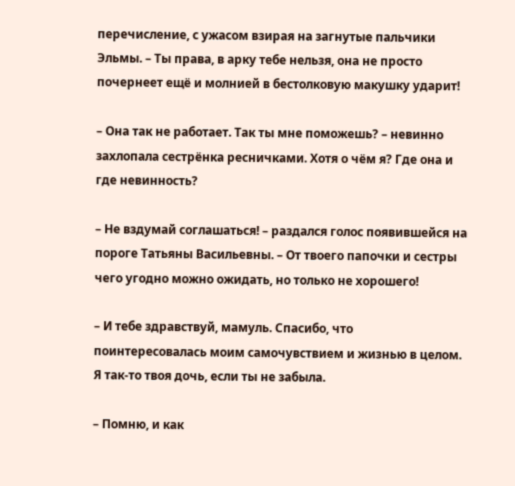перечисление, с ужасом взирая на загнутые пальчики Эльмы. – Ты права, в арку тебе нельзя, она не просто почернеет ещё и молнией в бестолковую макушку ударит!

– Она так не работает. Так ты мне поможешь? – невинно захлопала сестрёнка ресничками. Хотя о чём я? Где она и где невинность?

– Не вздумай соглашаться! – раздался голос появившейся на пороге Татьяны Васильевны. – От твоего папочки и сестры чего угодно можно ожидать, но только не хорошего!

– И тебе здравствуй, мамуль. Спасибо, что поинтересовалась моим самочувствием и жизнью в целом. Я так-то твоя дочь, если ты не забыла.

– Помню, и как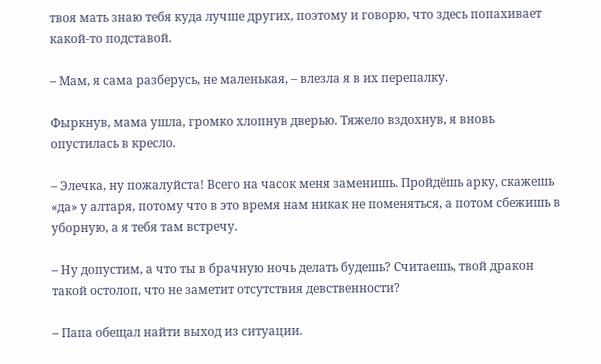твоя мать знаю тебя куда лучше других, поэтому и говорю, что здесь попахивает какой-то подставой.

– Мам, я сама разберусь, не маленькая, – влезла я в их перепалку.

Фыркнув, мама ушла, громко хлопнув дверью. Тяжело вздохнув, я вновь опустилась в кресло.

– Элечка, ну пожалуйста! Всего на часок меня заменишь. Пройдёшь арку, скажешь «да» у алтаря, потому что в это время нам никак не поменяться, а потом сбежишь в уборную, а я тебя там встречу.

– Ну допустим, а что ты в брачную ночь делать будешь? Считаешь, твой дракон такой остолоп, что не заметит отсутствия девственности?

– Папа обещал найти выход из ситуации.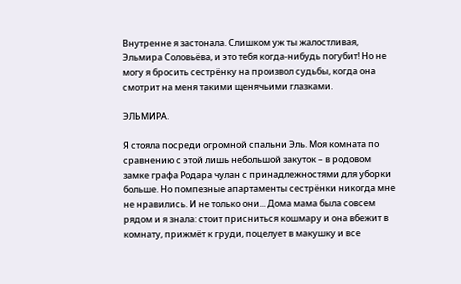Внутренне я застонала. Слишком уж ты жалостливая, Эльмира Соловьёва, и это тебя когда-нибудь погубит! Но не могу я бросить сестрёнку на произвол судьбы, когда она смотрит на меня такими щенячьими глазками.

ЭЛЬМИРА.

Я стояла посреди огромной спальни Эль. Моя комната по сравнению с этой лишь небольшой закуток – в родовом замке графа Родара чулан с принадлежностями для уборки больше. Но помпезные апартаменты сестрёнки никогда мне не нравились. И не только они... Дома мама была совсем рядом и я знала: стоит присниться кошмару и она вбежит в комнату, прижмёт к груди, поцелует в макушку и все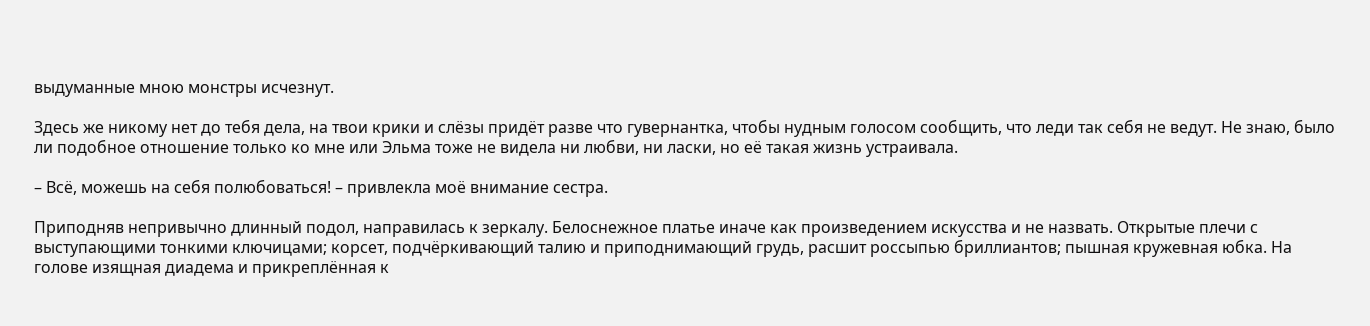выдуманные мною монстры исчезнут.

Здесь же никому нет до тебя дела, на твои крики и слёзы придёт разве что гувернантка, чтобы нудным голосом сообщить, что леди так себя не ведут. Не знаю, было ли подобное отношение только ко мне или Эльма тоже не видела ни любви, ни ласки, но её такая жизнь устраивала.

– Всё, можешь на себя полюбоваться! – привлекла моё внимание сестра.

Приподняв непривычно длинный подол, направилась к зеркалу. Белоснежное платье иначе как произведением искусства и не назвать. Открытые плечи с выступающими тонкими ключицами; корсет, подчёркивающий талию и приподнимающий грудь, расшит россыпью бриллиантов; пышная кружевная юбка. На голове изящная диадема и прикреплённая к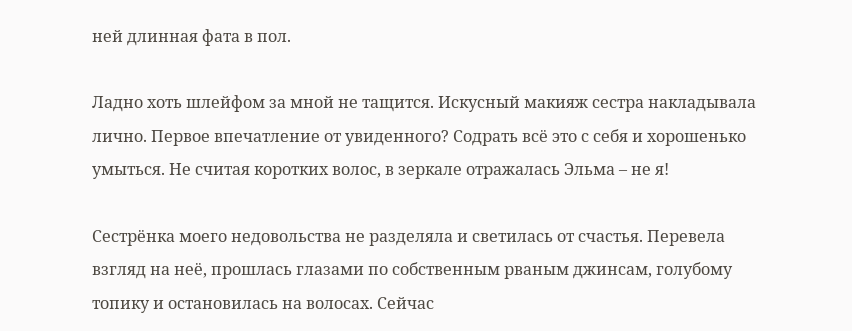ней длинная фата в пол.

Ладно хоть шлейфом за мной не тащится. Искусный макияж сестра накладывала лично. Первое впечатление от увиденного? Содрать всё это с себя и хорошенько умыться. Не считая коротких волос, в зеркале отражалась Эльма – не я!

Сестрёнка моего недовольства не разделяла и светилась от счастья. Перевела взгляд на неё, прошлась глазами по собственным рваным джинсам, голубому топику и остановилась на волосах. Сейчас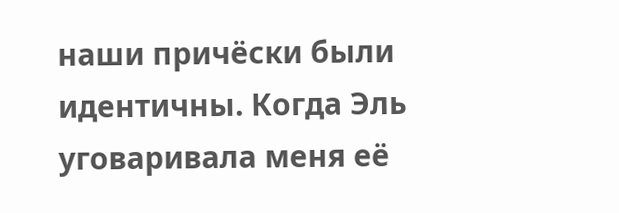наши причёски были идентичны. Когда Эль уговаривала меня её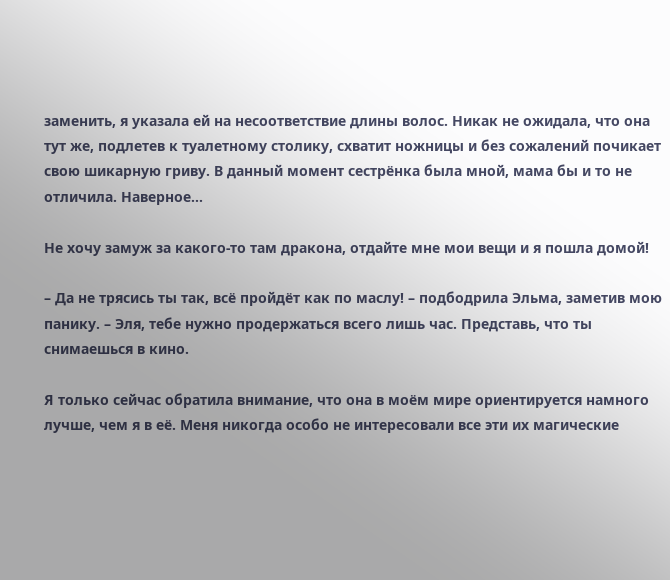заменить, я указала ей на несоответствие длины волос. Никак не ожидала, что она тут же, подлетев к туалетному столику, схватит ножницы и без сожалений почикает свою шикарную гриву. В данный момент сестрёнка была мной, мама бы и то не отличила. Наверное...

Не хочу замуж за какого-то там дракона, отдайте мне мои вещи и я пошла домой!

– Да не трясись ты так, всё пройдёт как по маслу! – подбодрила Эльма, заметив мою панику. – Эля, тебе нужно продержаться всего лишь час. Представь, что ты снимаешься в кино.

Я только сейчас обратила внимание, что она в моём мире ориентируется намного лучше, чем я в её. Меня никогда особо не интересовали все эти их магические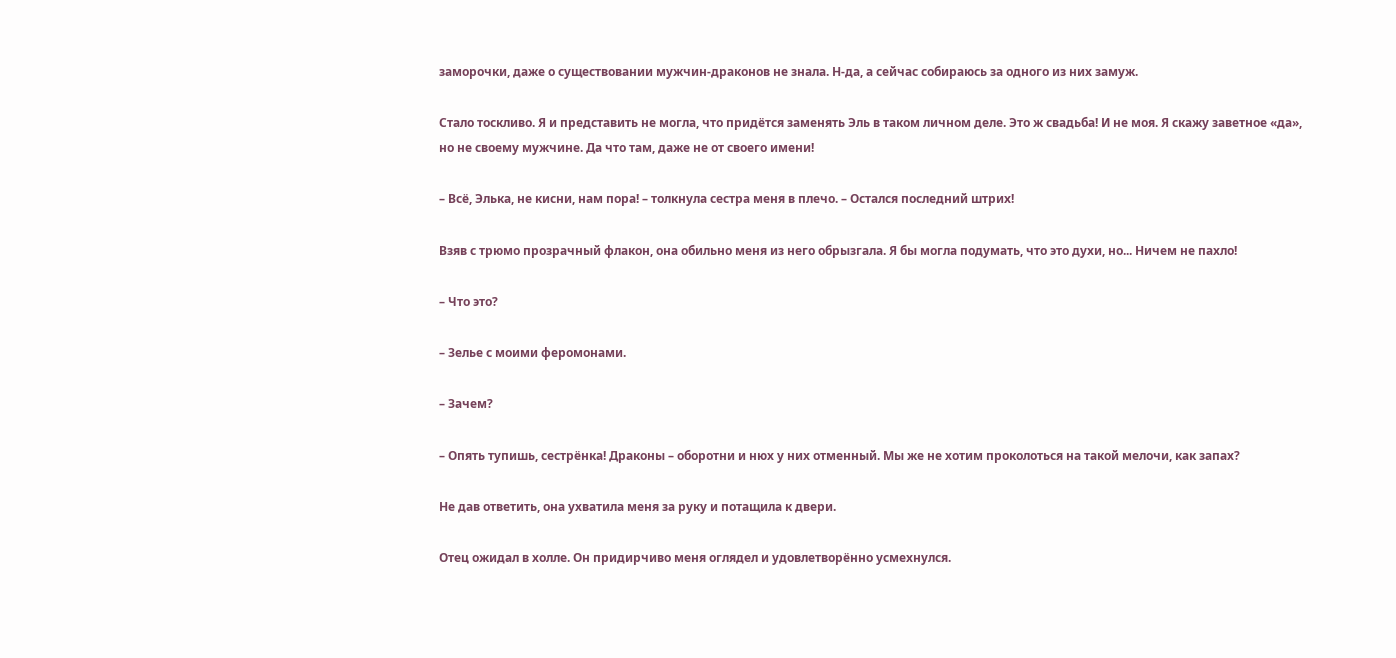заморочки, даже о существовании мужчин-драконов не знала. Н-да, а сейчас собираюсь за одного из них замуж.

Стало тоскливо. Я и представить не могла, что придётся заменять Эль в таком личном деле. Это ж свадьба! И не моя. Я скажу заветное «да», но не своему мужчине. Да что там, даже не от своего имени!

– Всё, Элька, не кисни, нам пора! – толкнула сестра меня в плечо. – Остался последний штрих!

Взяв с трюмо прозрачный флакон, она обильно меня из него обрызгала. Я бы могла подумать, что это духи, но... Ничем не пахло!

– Что это?

– Зелье с моими феромонами.

– Зачем?

– Опять тупишь, сестрёнка! Драконы – оборотни и нюх у них отменный. Мы же не хотим проколоться на такой мелочи, как запах?

Не дав ответить, она ухватила меня за руку и потащила к двери.

Отец ожидал в холле. Он придирчиво меня оглядел и удовлетворённо усмехнулся.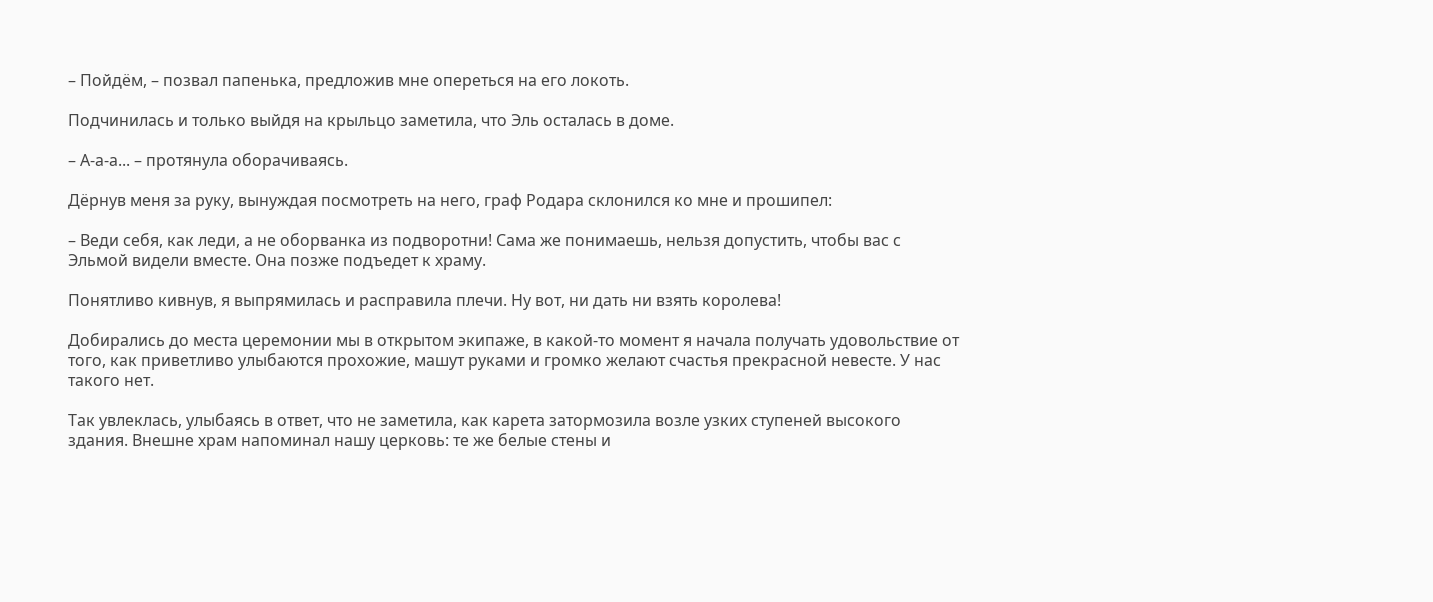– Пойдём, – позвал папенька, предложив мне опереться на его локоть.

Подчинилась и только выйдя на крыльцо заметила, что Эль осталась в доме.

– А-а-а... – протянула оборачиваясь.

Дёрнув меня за руку, вынуждая посмотреть на него, граф Родара склонился ко мне и прошипел:

– Веди себя, как леди, а не оборванка из подворотни! Сама же понимаешь, нельзя допустить, чтобы вас с Эльмой видели вместе. Она позже подъедет к храму.

Понятливо кивнув, я выпрямилась и расправила плечи. Ну вот, ни дать ни взять королева!

Добирались до места церемонии мы в открытом экипаже, в какой-то момент я начала получать удовольствие от того, как приветливо улыбаются прохожие, машут руками и громко желают счастья прекрасной невесте. У нас такого нет.

Так увлеклась, улыбаясь в ответ, что не заметила, как карета затормозила возле узких ступеней высокого здания. Внешне храм напоминал нашу церковь: те же белые стены и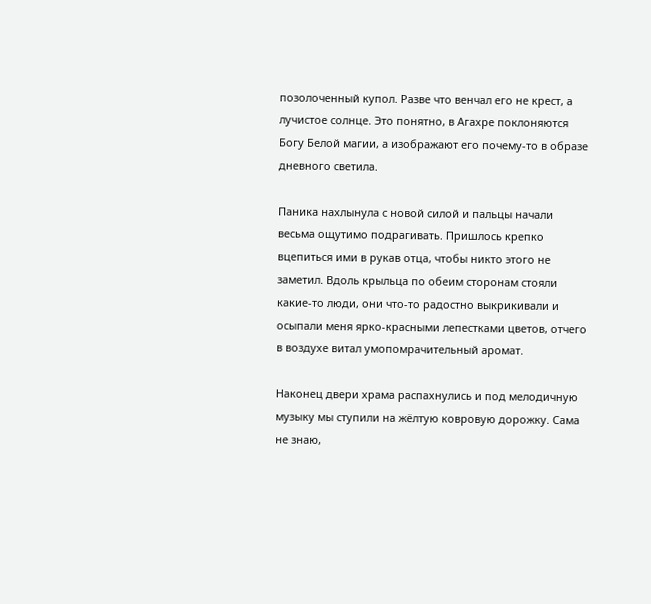позолоченный купол. Разве что венчал его не крест, а лучистое солнце. Это понятно, в Агахре поклоняются Богу Белой магии, а изображают его почему-то в образе дневного светила.

Паника нахлынула с новой силой и пальцы начали весьма ощутимо подрагивать. Пришлось крепко вцепиться ими в рукав отца, чтобы никто этого не заметил. Вдоль крыльца по обеим сторонам стояли какие-то люди, они что-то радостно выкрикивали и осыпали меня ярко-красными лепестками цветов, отчего в воздухе витал умопомрачительный аромат.

Наконец двери храма распахнулись и под мелодичную музыку мы ступили на жёлтую ковровую дорожку. Сама не знаю,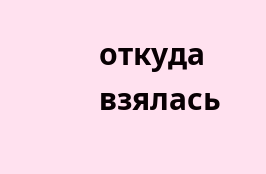откуда взялась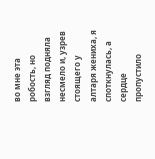во мне эта робость, но взгляд подняла несмело и, узрев стоящего у алтаря жениха, я споткнулась, а сердце пропустило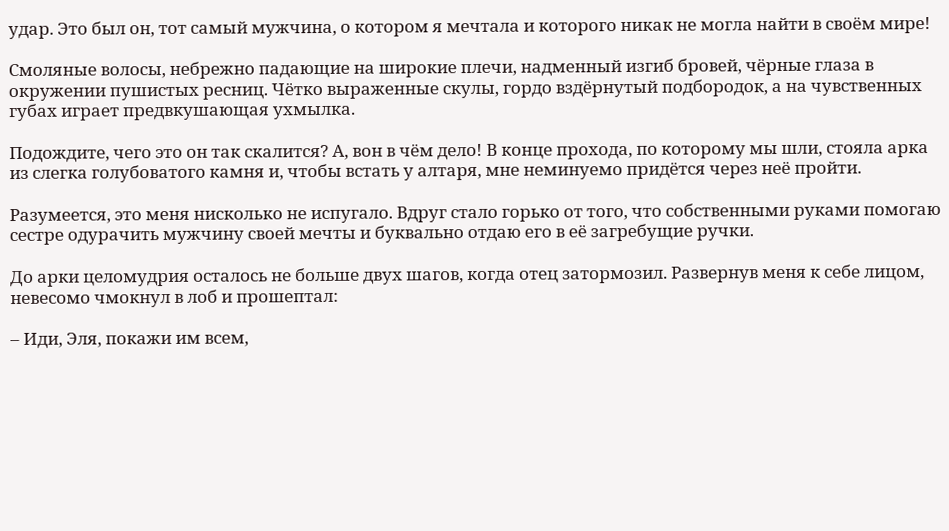удар. Это был он, тот самый мужчина, о котором я мечтала и которого никак не могла найти в своём мире!

Смоляные волосы, небрежно падающие на широкие плечи, надменный изгиб бровей, чёрные глаза в окружении пушистых ресниц. Чётко выраженные скулы, гордо вздёрнутый подбородок, а на чувственных губах играет предвкушающая ухмылка.

Подождите, чего это он так скалится? А, вон в чём дело! В конце прохода, по которому мы шли, стояла арка из слегка голубоватого камня и, чтобы встать у алтаря, мне неминуемо придётся через неё пройти.

Разумеется, это меня нисколько не испугало. Вдруг стало горько от того, что собственными руками помогаю сестре одурачить мужчину своей мечты и буквально отдаю его в её загребущие ручки.

До арки целомудрия осталось не больше двух шагов, когда отец затормозил. Развернув меня к себе лицом, невесомо чмокнул в лоб и прошептал:

– Иди, Эля, покажи им всем,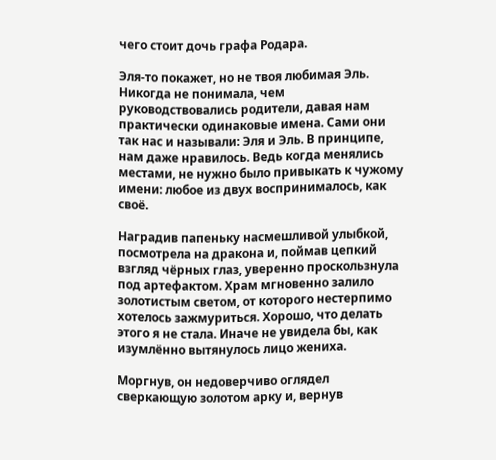чего стоит дочь графа Родара.

Эля-то покажет, но не твоя любимая Эль. Никогда не понимала, чем руководствовались родители, давая нам практически одинаковые имена. Сами они так нас и называли: Эля и Эль. В принципе, нам даже нравилось. Ведь когда менялись местами, не нужно было привыкать к чужому имени: любое из двух воспринималось, как своё.

Наградив папеньку насмешливой улыбкой, посмотрела на дракона и, поймав цепкий взгляд чёрных глаз, уверенно проскользнула под артефактом. Храм мгновенно залило золотистым светом, от которого нестерпимо хотелось зажмуриться. Хорошо, что делать этого я не стала. Иначе не увидела бы, как изумлённо вытянулось лицо жениха.

Моргнув, он недоверчиво оглядел сверкающую золотом арку и, вернув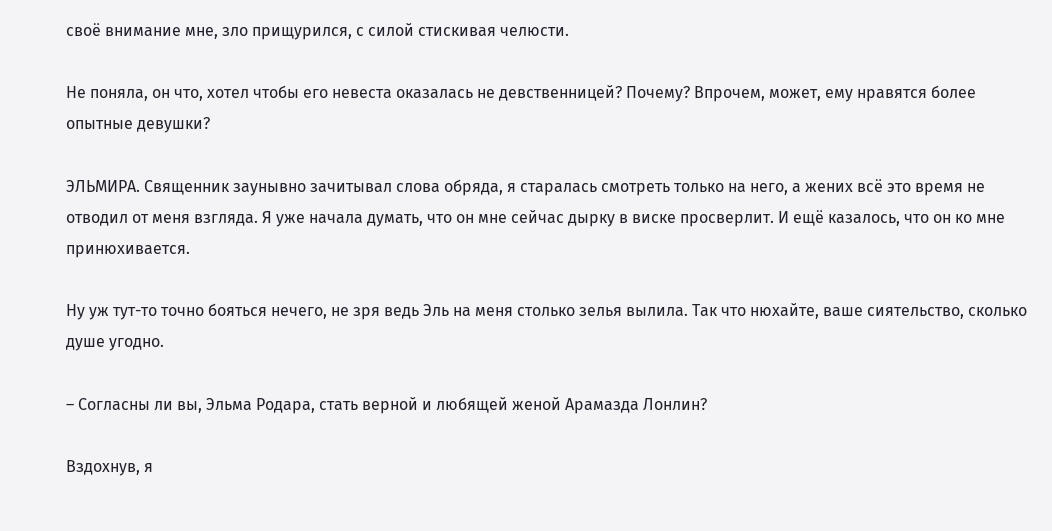своё внимание мне, зло прищурился, с силой стискивая челюсти.

Не поняла, он что, хотел чтобы его невеста оказалась не девственницей? Почему? Впрочем, может, ему нравятся более опытные девушки?

ЭЛЬМИРА. Священник заунывно зачитывал слова обряда, я старалась смотреть только на него, а жених всё это время не отводил от меня взгляда. Я уже начала думать, что он мне сейчас дырку в виске просверлит. И ещё казалось, что он ко мне принюхивается.

Ну уж тут-то точно бояться нечего, не зря ведь Эль на меня столько зелья вылила. Так что нюхайте, ваше сиятельство, сколько душе угодно.

– Согласны ли вы, Эльма Родара, стать верной и любящей женой Арамазда Лонлин?

Вздохнув, я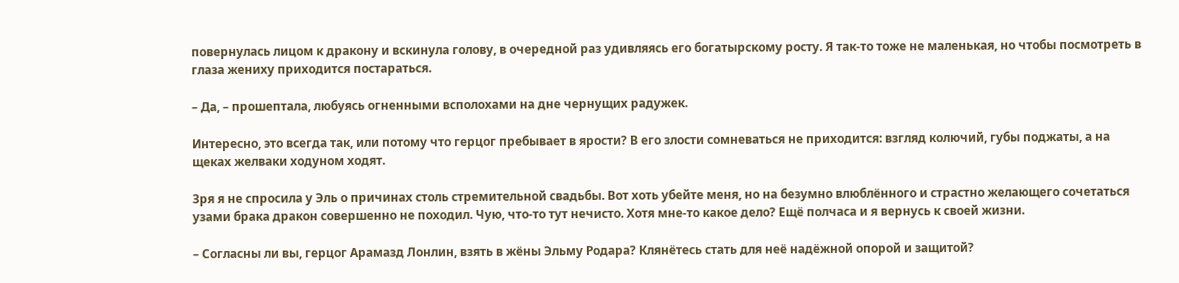повернулась лицом к дракону и вскинула голову, в очередной раз удивляясь его богатырскому росту. Я так-то тоже не маленькая, но чтобы посмотреть в глаза жениху приходится постараться.

– Да, – прошептала, любуясь огненными всполохами на дне чернущих радужек.

Интересно, это всегда так, или потому что герцог пребывает в ярости? В его злости сомневаться не приходится: взгляд колючий, губы поджаты, а на щеках желваки ходуном ходят.

Зря я не спросила у Эль о причинах столь стремительной свадьбы. Вот хоть убейте меня, но на безумно влюблённого и страстно желающего сочетаться узами брака дракон совершенно не походил. Чую, что-то тут нечисто. Хотя мне-то какое дело? Ещё полчаса и я вернусь к своей жизни.

– Согласны ли вы, герцог Арамазд Лонлин, взять в жёны Эльму Родара? Клянётесь стать для неё надёжной опорой и защитой?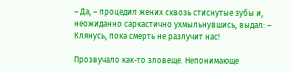– Да, – процедил жених сквозь стиснутые зубы и, неожиданно саркастично ухмыльнувшись, выдал: – Клянусь, пока смерть не разлучит нас!

Прозвучало как-то зловеще. Непонимающе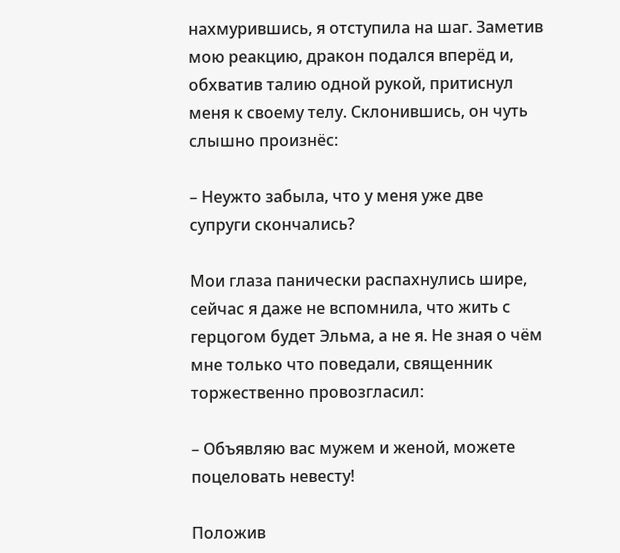нахмурившись, я отступила на шаг. Заметив мою реакцию, дракон подался вперёд и, обхватив талию одной рукой, притиснул меня к своему телу. Склонившись, он чуть слышно произнёс:

– Неужто забыла, что у меня уже две супруги скончались?

Мои глаза панически распахнулись шире, сейчас я даже не вспомнила, что жить с герцогом будет Эльма, а не я. Не зная о чём мне только что поведали, священник торжественно провозгласил:

– Объявляю вас мужем и женой, можете поцеловать невесту!

Положив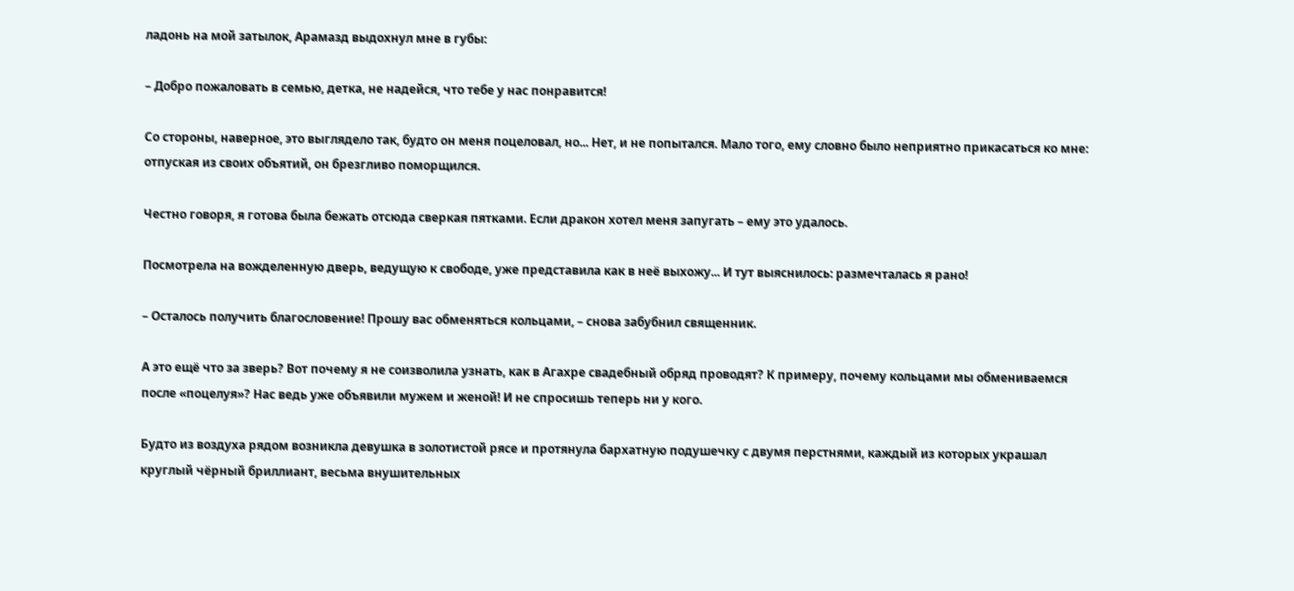ладонь на мой затылок, Арамазд выдохнул мне в губы:

– Добро пожаловать в семью, детка, не надейся, что тебе у нас понравится!

Со стороны, наверное, это выглядело так, будто он меня поцеловал, но... Нет, и не попытался. Мало того, ему словно было неприятно прикасаться ко мне: отпуская из своих объятий, он брезгливо поморщился.

Честно говоря, я готова была бежать отсюда сверкая пятками. Если дракон хотел меня запугать – ему это удалось.

Посмотрела на вожделенную дверь, ведущую к свободе, уже представила как в неё выхожу... И тут выяснилось: размечталась я рано!

– Осталось получить благословение! Прошу вас обменяться кольцами, – снова забубнил священник.

А это ещё что за зверь? Вот почему я не соизволила узнать, как в Агахре свадебный обряд проводят? К примеру, почему кольцами мы обмениваемся после «поцелуя»? Нас ведь уже объявили мужем и женой! И не спросишь теперь ни у кого.

Будто из воздуха рядом возникла девушка в золотистой рясе и протянула бархатную подушечку с двумя перстнями, каждый из которых украшал круглый чёрный бриллиант, весьма внушительных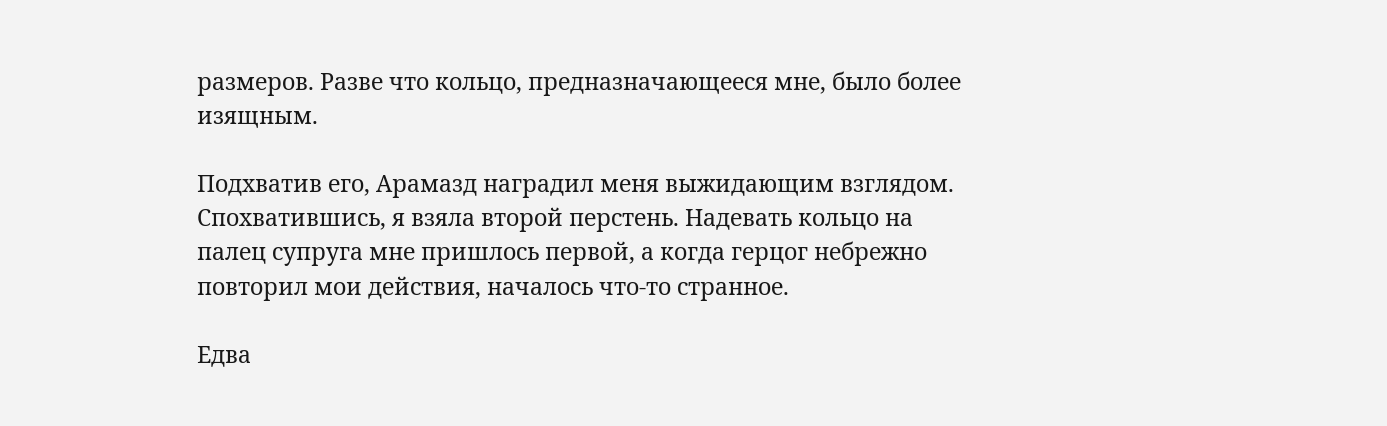размеров. Разве что кольцо, предназначающееся мне, было более изящным.

Подхватив его, Арамазд наградил меня выжидающим взглядом. Спохватившись, я взяла второй перстень. Надевать кольцо на палец супруга мне пришлось первой, а когда герцог небрежно повторил мои действия, началось что-то странное.

Едва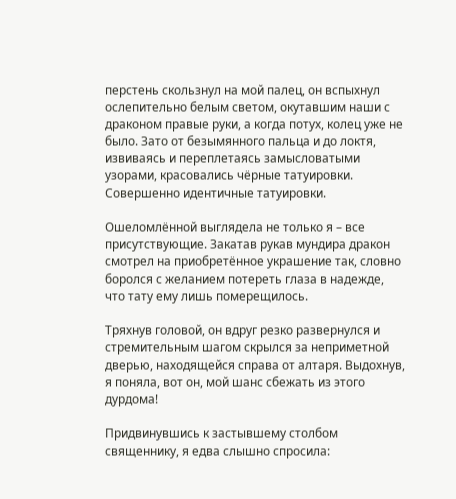перстень скользнул на мой палец, он вспыхнул ослепительно белым светом, окутавшим наши с драконом правые руки, а когда потух, колец уже не было. Зато от безымянного пальца и до локтя, извиваясь и переплетаясь замысловатыми узорами, красовались чёрные татуировки. Совершенно идентичные татуировки.

Ошеломлённой выглядела не только я – все присутствующие. Закатав рукав мундира дракон смотрел на приобретённое украшение так, словно боролся с желанием потереть глаза в надежде, что тату ему лишь померещилось.

Тряхнув головой, он вдруг резко развернулся и стремительным шагом скрылся за неприметной дверью, находящейся справа от алтаря. Выдохнув, я поняла, вот он, мой шанс сбежать из этого дурдома!

Придвинувшись к застывшему столбом священнику, я едва слышно спросила: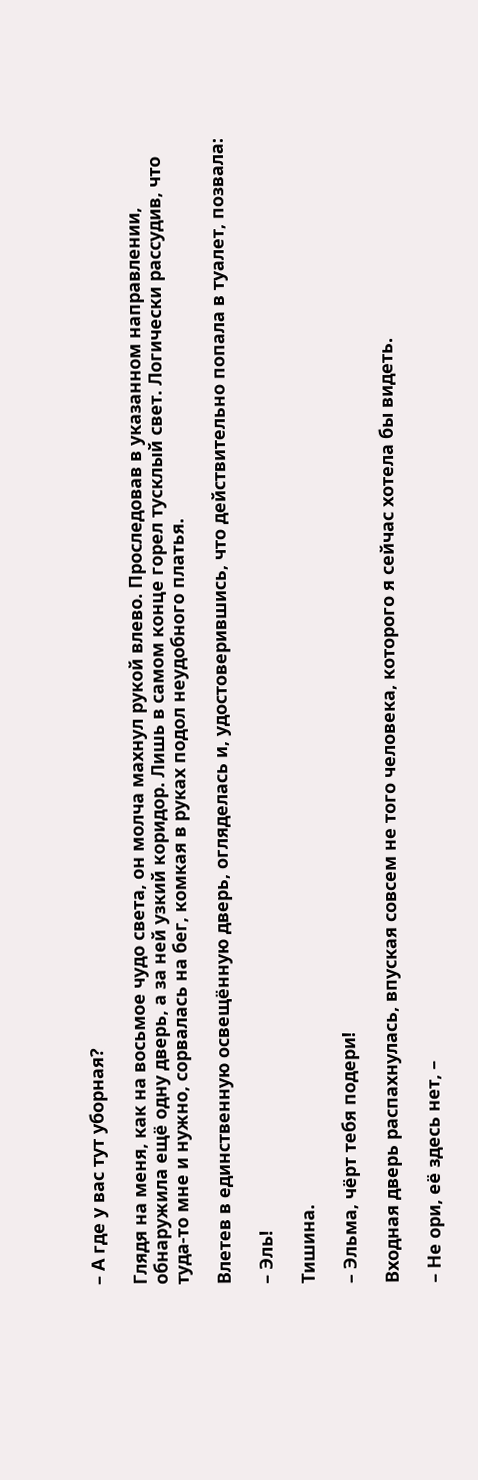– А где у вас тут уборная?

Глядя на меня, как на восьмое чудо света, он молча махнул рукой влево. Проследовав в указанном направлении, обнаружила ещё одну дверь, а за ней узкий коридор. Лишь в самом конце горел тусклый свет. Логически рассудив, что туда-то мне и нужно, сорвалась на бег, комкая в руках подол неудобного платья.

Влетев в единственную освещённую дверь, огляделась и, удостоверившись, что действительно попала в туалет, позвала:

– Эль!

Тишина.

– Эльма, чёрт тебя подери!

Входная дверь распахнулась, впуская совсем не того человека, которого я сейчас хотела бы видеть.

– Не ори, её здесь нет, –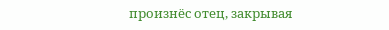произнёс отец, закрывая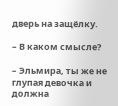дверь на защёлку.

– В каком смысле?

– Эльмира, ты же не глупая девочка и должна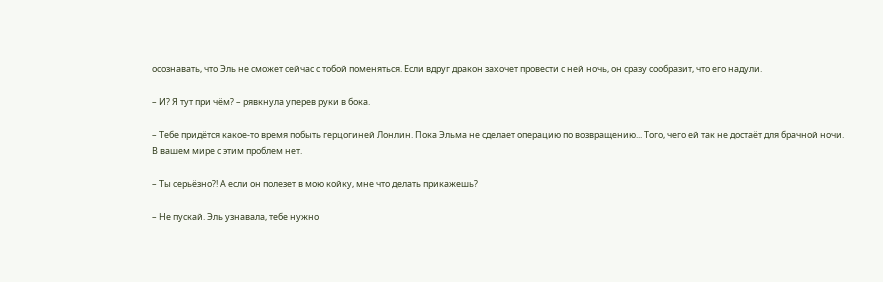осознавать, что Эль не сможет сейчас с тобой поменяться. Если вдруг дракон захочет провести с ней ночь, он сразу сообразит, что его надули.

– И? Я тут при чём? – рявкнула уперев руки в бока.

– Тебе придётся какое-то время побыть герцогиней Лонлин. Пока Эльма не сделает операцию по возвращению... Того, чего ей так не достаёт для брачной ночи. В вашем мире с этим проблем нет.

– Ты серьёзно?! А если он полезет в мою койку, мне что делать прикажешь?

– Не пускай. Эль узнавала, тебе нужно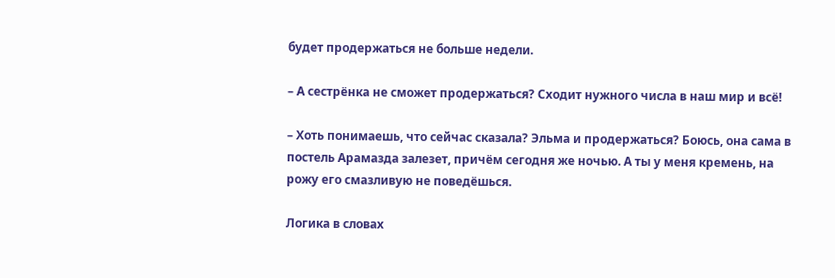будет продержаться не больше недели.

– А сестрёнка не сможет продержаться? Сходит нужного числа в наш мир и всё!

– Хоть понимаешь, что сейчас сказала? Эльма и продержаться? Боюсь, она сама в постель Арамазда залезет, причём сегодня же ночью. А ты у меня кремень, на рожу его смазливую не поведёшься.

Логика в словах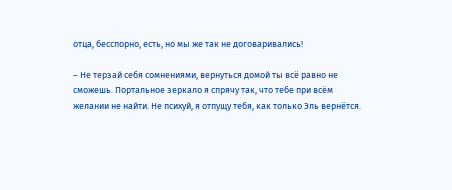отца, бесспорно, есть, но мы же так не договаривались!

– Не терзай себя сомнениями, вернуться домой ты всё равно не сможешь. Портальное зеркало я спрячу так, что тебе при всём желании не найти. Не психуй, я отпущу тебя, как только Эль вернётся.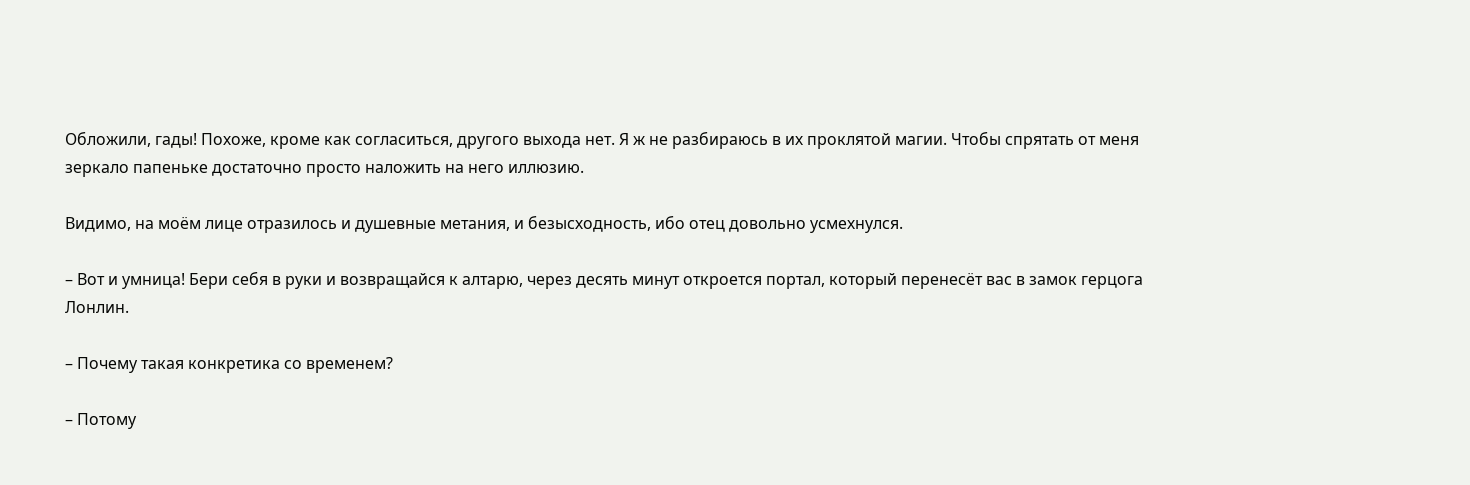Обложили, гады! Похоже, кроме как согласиться, другого выхода нет. Я ж не разбираюсь в их проклятой магии. Чтобы спрятать от меня зеркало папеньке достаточно просто наложить на него иллюзию.

Видимо, на моём лице отразилось и душевные метания, и безысходность, ибо отец довольно усмехнулся.

– Вот и умница! Бери себя в руки и возвращайся к алтарю, через десять минут откроется портал, который перенесёт вас в замок герцога Лонлин.

– Почему такая конкретика со временем?

– Потому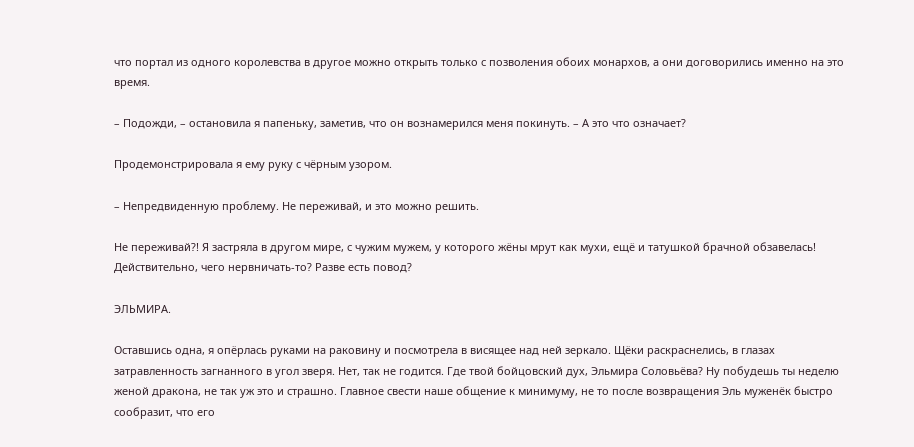что портал из одного королевства в другое можно открыть только с позволения обоих монархов, а они договорились именно на это время.

– Подожди, – остановила я папеньку, заметив, что он вознамерился меня покинуть. – А это что означает?

Продемонстрировала я ему руку с чёрным узором.

– Непредвиденную проблему. Не переживай, и это можно решить.

Не переживай?! Я застряла в другом мире, с чужим мужем, у которого жёны мрут как мухи, ещё и татушкой брачной обзавелась! Действительно, чего нервничать-то? Разве есть повод?

ЭЛЬМИРА.

Оставшись одна, я опёрлась руками на раковину и посмотрела в висящее над ней зеркало. Щёки раскраснелись, в глазах затравленность загнанного в угол зверя. Нет, так не годится. Где твой бойцовский дух, Эльмира Соловьёва? Ну побудешь ты неделю женой дракона, не так уж это и страшно. Главное свести наше общение к минимуму, не то после возвращения Эль муженёк быстро сообразит, что его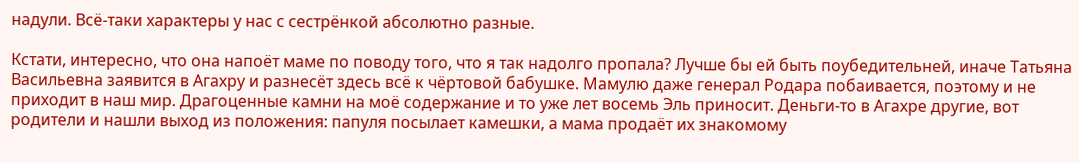надули. Всё-таки характеры у нас с сестрёнкой абсолютно разные.

Кстати, интересно, что она напоёт маме по поводу того, что я так надолго пропала? Лучше бы ей быть поубедительней, иначе Татьяна Васильевна заявится в Агахру и разнесёт здесь всё к чёртовой бабушке. Мамулю даже генерал Родара побаивается, поэтому и не приходит в наш мир. Драгоценные камни на моё содержание и то уже лет восемь Эль приносит. Деньги-то в Агахре другие, вот родители и нашли выход из положения: папуля посылает камешки, а мама продаёт их знакомому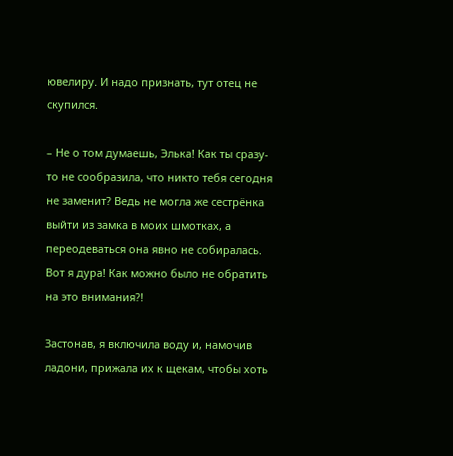ювелиру. И надо признать, тут отец не скупился.

– Не о том думаешь, Элька! Как ты сразу-то не сообразила, что никто тебя сегодня не заменит? Ведь не могла же сестрёнка выйти из замка в моих шмотках, а переодеваться она явно не собиралась. Вот я дура! Как можно было не обратить на это внимания?!

Застонав, я включила воду и, намочив ладони, прижала их к щекам, чтобы хоть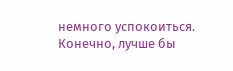немного успокоиться. Конечно, лучше бы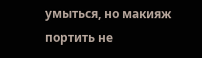умыться, но макияж портить не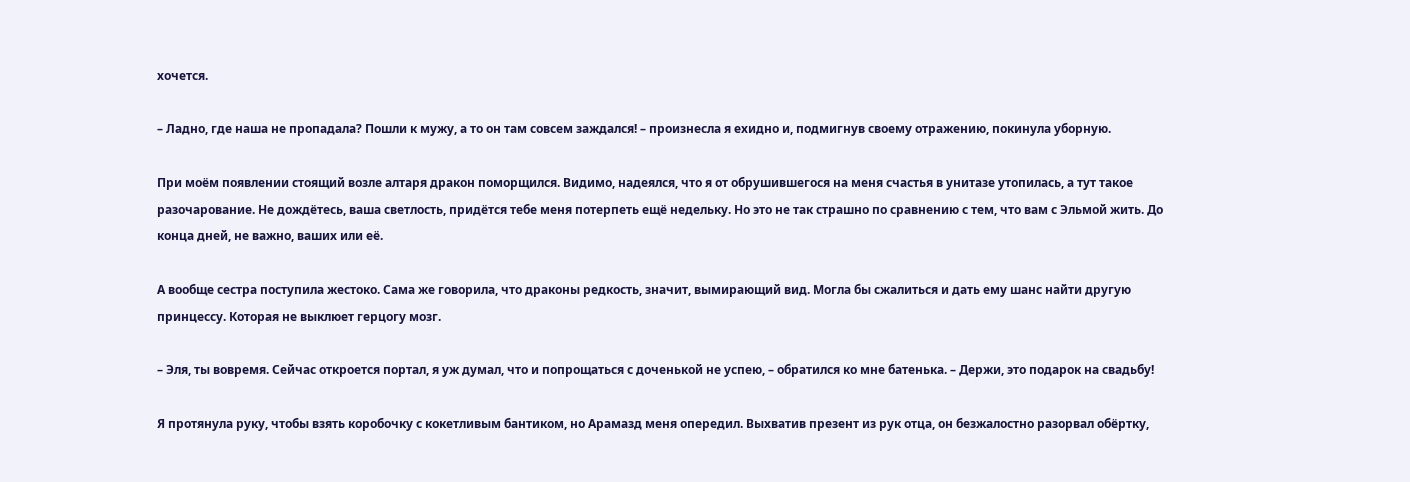хочется.

– Ладно, где наша не пропадала? Пошли к мужу, а то он там совсем заждался! – произнесла я ехидно и, подмигнув своему отражению, покинула уборную.

При моём появлении стоящий возле алтаря дракон поморщился. Видимо, надеялся, что я от обрушившегося на меня счастья в унитазе утопилась, а тут такое разочарование. Не дождётесь, ваша светлость, придётся тебе меня потерпеть ещё недельку. Но это не так страшно по сравнению с тем, что вам с Эльмой жить. До конца дней, не важно, ваших или её.

А вообще сестра поступила жестоко. Сама же говорила, что драконы редкость, значит, вымирающий вид. Могла бы сжалиться и дать ему шанс найти другую принцессу. Которая не выклюет герцогу мозг.

– Эля, ты вовремя. Сейчас откроется портал, я уж думал, что и попрощаться с доченькой не успею, – обратился ко мне батенька. – Держи, это подарок на свадьбу!

Я протянула руку, чтобы взять коробочку с кокетливым бантиком, но Арамазд меня опередил. Выхватив презент из рук отца, он безжалостно разорвал обёртку,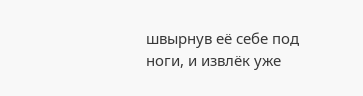швырнув её себе под ноги, и извлёк уже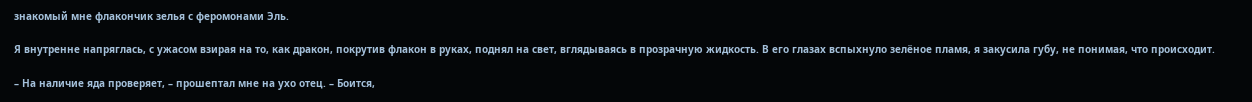знакомый мне флакончик зелья с феромонами Эль.

Я внутренне напряглась, с ужасом взирая на то, как дракон, покрутив флакон в руках, поднял на свет, вглядываясь в прозрачную жидкость. В его глазах вспыхнуло зелёное пламя, я закусила губу, не понимая, что происходит.

– На наличие яда проверяет, – прошептал мне на ухо отец. – Боится,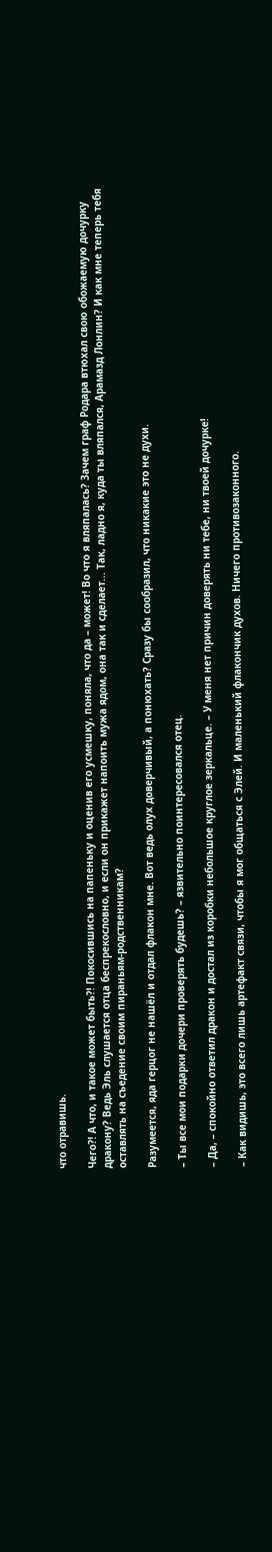что отравишь.

Чего?! А что, и такое может быть?! Покосившись на папеньку и оценив его усмешку, поняла, что да – может! Во что я вляпалась? Зачем граф Родара втюхал свою обожаемую дочурку дракону? Ведь Эль слушается отца беспрекословно, и если он прикажет напоить мужа ядом, она так и сделает... Так, ладно я, куда ты вляпался, Арамазд Лонлин? И как мне теперь тебя оставлять на съедение своим пираньям-родственникам?

Разумеется, яда герцог не нашёл и отдал флакон мне. Вот ведь олух доверчивый, а понюхать? Сразу бы сообразил, что никакие это не духи.

– Ты все мои подарки дочери проверять будешь? – язвительно поинтересовался отец.

– Да, – спокойно ответил дракон и достал из коробки небольшое круглое зеркальце. – У меня нет причин доверять ни тебе, ни твоей дочурке!

– Как видишь, это всего лишь артефакт связи, чтобы я мог общаться с Элей. И маленький флакончик духов. Ничего противозаконного.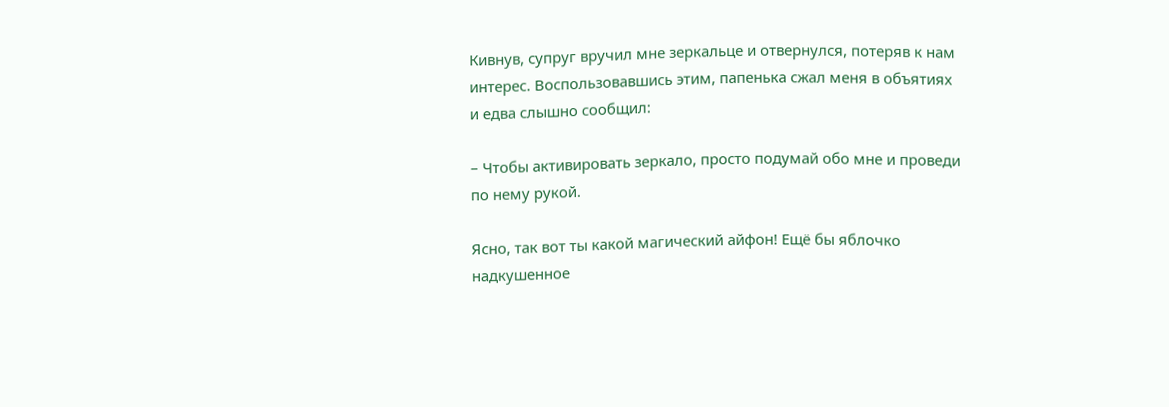Кивнув, супруг вручил мне зеркальце и отвернулся, потеряв к нам интерес. Воспользовавшись этим, папенька сжал меня в объятиях и едва слышно сообщил:

– Чтобы активировать зеркало, просто подумай обо мне и проведи по нему рукой.

Ясно, так вот ты какой магический айфон! Ещё бы яблочко надкушенное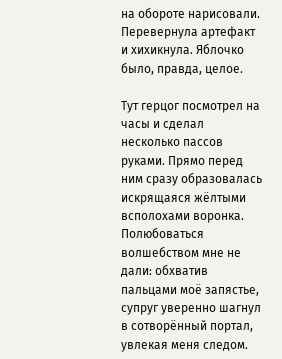на обороте нарисовали. Перевернула артефакт и хихикнула. Яблочко было, правда, целое.

Тут герцог посмотрел на часы и сделал несколько пассов руками. Прямо перед ним сразу образовалась искрящаяся жёлтыми всполохами воронка. Полюбоваться волшебством мне не дали: обхватив пальцами моё запястье, супруг уверенно шагнул в сотворённый портал, увлекая меня следом.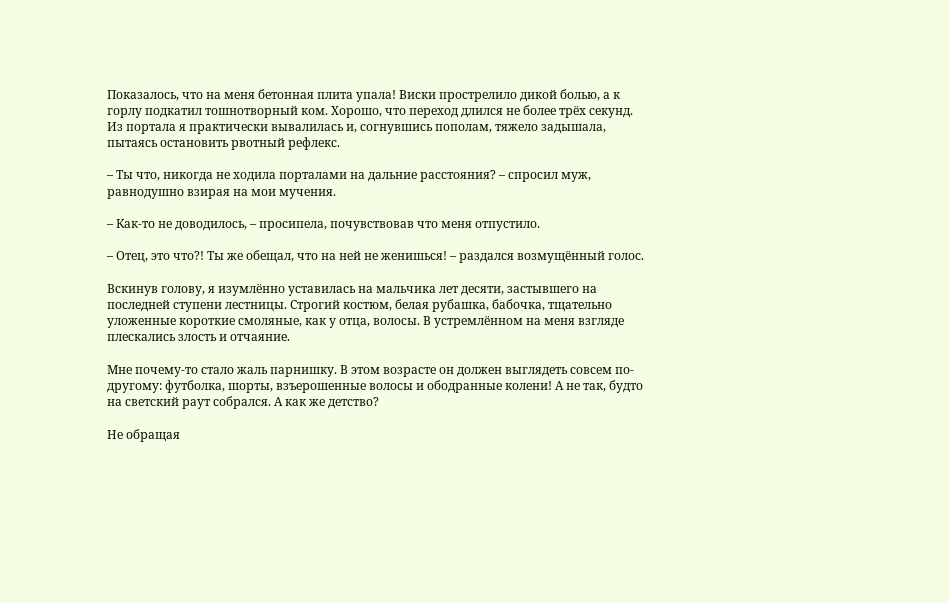Показалось, что на меня бетонная плита упала! Виски прострелило дикой болью, а к горлу подкатил тошнотворный ком. Хорошо, что переход длился не более трёх секунд. Из портала я практически вывалилась и, согнувшись пополам, тяжело задышала, пытаясь остановить рвотный рефлекс.

– Ты что, никогда не ходила порталами на дальние расстояния? – спросил муж, равнодушно взирая на мои мучения.

– Как-то не доводилось, – просипела, почувствовав что меня отпустило.

– Отец, это что?! Ты же обещал, что на ней не женишься! – раздался возмущённый голос.

Вскинув голову, я изумлённо уставилась на мальчика лет десяти, застывшего на последней ступени лестницы. Строгий костюм, белая рубашка, бабочка, тщательно уложенные короткие смоляные, как у отца, волосы. В устремлённом на меня взгляде плескались злость и отчаяние.

Мне почему-то стало жаль парнишку. В этом возрасте он должен выглядеть совсем по-другому: футболка, шорты, взъерошенные волосы и ободранные колени! А не так, будто на светский раут собрался. А как же детство?

Не обращая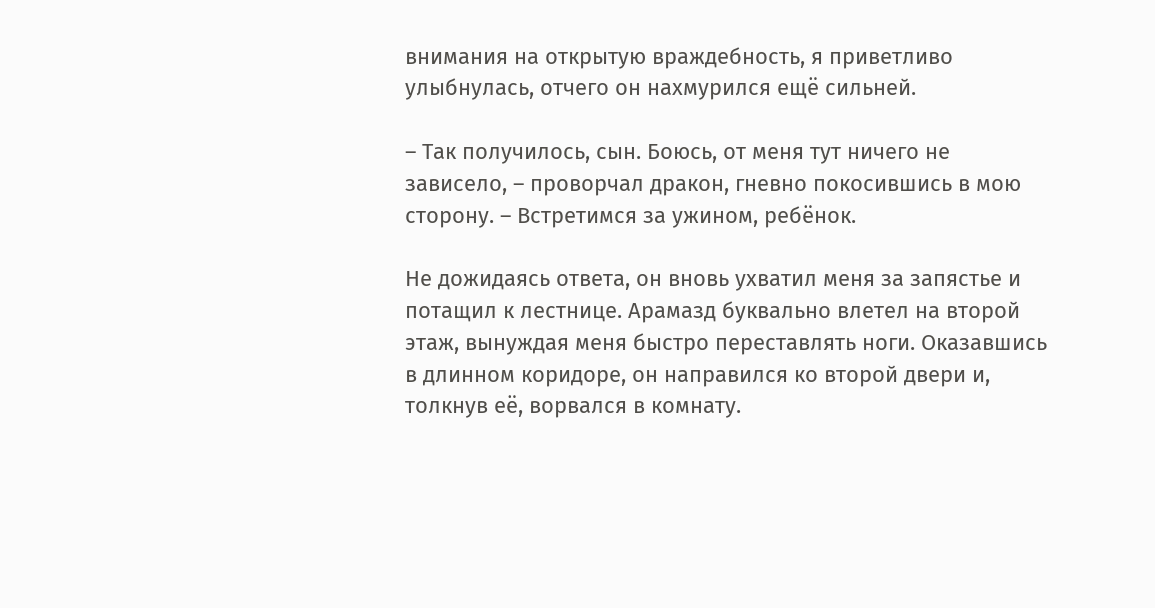внимания на открытую враждебность, я приветливо улыбнулась, отчего он нахмурился ещё сильней.

– Так получилось, сын. Боюсь, от меня тут ничего не зависело, – проворчал дракон, гневно покосившись в мою сторону. – Встретимся за ужином, ребёнок.

Не дожидаясь ответа, он вновь ухватил меня за запястье и потащил к лестнице. Арамазд буквально влетел на второй этаж, вынуждая меня быстро переставлять ноги. Оказавшись в длинном коридоре, он направился ко второй двери и, толкнув её, ворвался в комнату.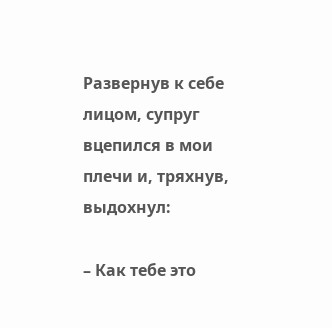Развернув к себе лицом, супруг вцепился в мои плечи и, тряхнув, выдохнул:

– Как тебе это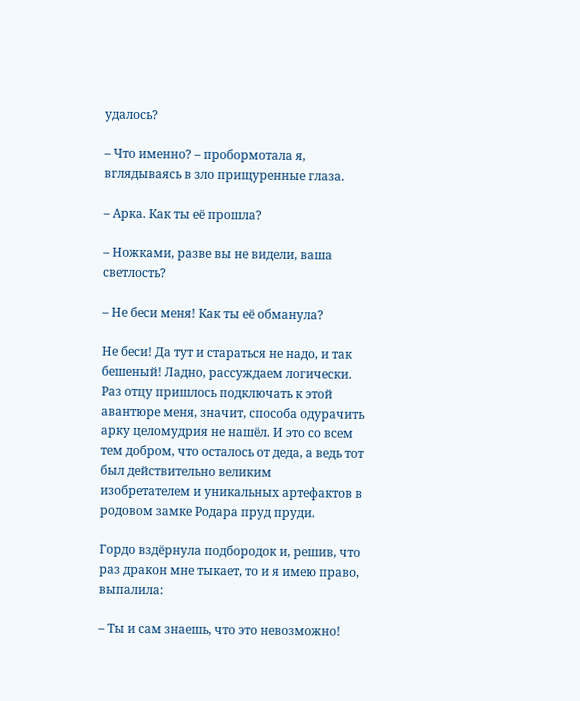удалось?

– Что именно? – пробормотала я, вглядываясь в зло прищуренные глаза.

– Арка. Как ты её прошла?

– Ножками, разве вы не видели, ваша светлость?

– Не беси меня! Как ты её обманула?

Не беси! Да тут и стараться не надо, и так бешеный! Ладно, рассуждаем логически. Раз отцу пришлось подключать к этой авантюре меня, значит, способа одурачить арку целомудрия не нашёл. И это со всем тем добром, что осталось от деда, а ведь тот был действительно великим изобретателем и уникальных артефактов в родовом замке Родара пруд пруди.

Гордо вздёрнула подбородок и, решив, что раз дракон мне тыкает, то и я имею право, выпалила:

– Ты и сам знаешь, что это невозможно!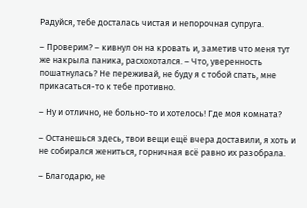Радуйся, тебе досталась чистая и непорочная супруга.

– Проверим? – кивнул он на кровать и, заметив что меня тут же накрыла паника, расхохотался. – Что, уверенность пошатнулась? Не переживай, не буду я с тобой спать, мне прикасаться-то к тебе противно.

– Ну и отлично, не больно-то и хотелось! Где моя комната?

– Останешься здесь, твои вещи ещё вчера доставили, я хоть и не собирался жениться, горничная всё равно их разобрала.

– Благодарю, не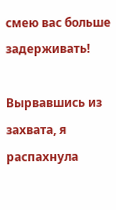смею вас больше задерживать!

Вырвавшись из захвата, я распахнула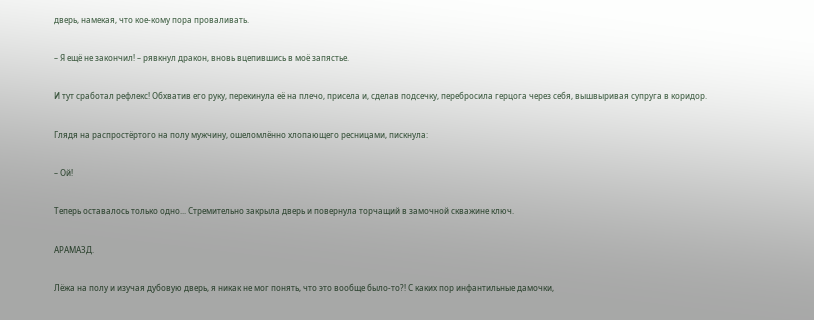дверь, намекая, что кое-кому пора проваливать.

– Я ещё не закончил! – рявкнул дракон, вновь вцепившись в моё запястье.

И тут сработал рефлекс! Обхватив его руку, перекинула её на плечо, присела и, сделав подсечку, перебросила герцога через себя, вышвыривая супруга в коридор.

Глядя на распростёртого на полу мужчину, ошеломлённо хлопающего ресницами, пискнула:

– Ой!

Теперь оставалось только одно... Стремительно закрыла дверь и повернула торчащий в замочной скважине ключ.

АРАМАЗД.

Лёжа на полу и изучая дубовую дверь, я никак не мог понять, что это вообще было-то?! С каких пор инфантильные дамочки,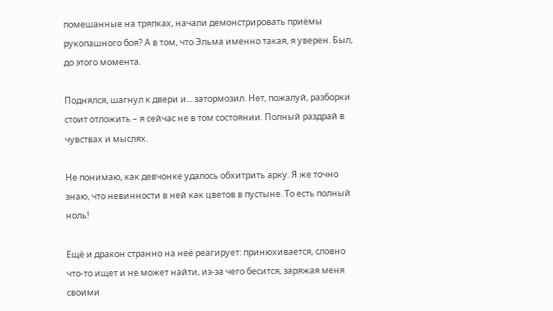помешанные на тряпках, начали демонстрировать приёмы рукопашного боя? А в том, что Эльма именно такая, я уверен. Был, до этого момента.

Поднялся, шагнул к двери и... затормозил. Нет, пожалуй, разборки стоит отложить – я сейчас не в том состоянии. Полный раздрай в чувствах и мыслях.

Не понимаю, как девчонке удалось обхитрить арку. Я же точно знаю, что невинности в ней как цветов в пустыне. То есть полный ноль!

Ещё и дракон странно на неё реагирует: принюхивается, словно что-то ищет и не может найти, из-за чего бесится, заряжая меня своими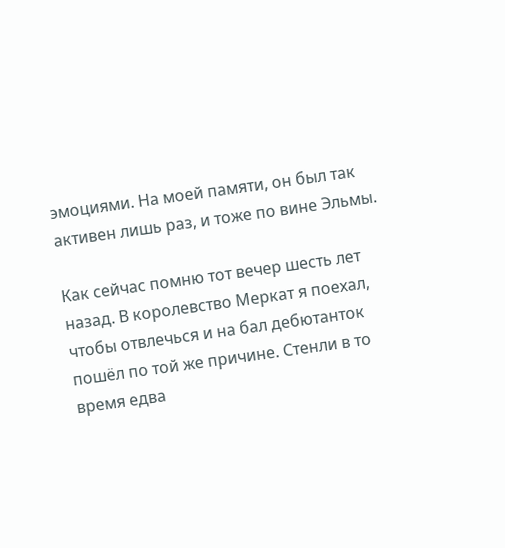эмоциями. На моей памяти, он был так активен лишь раз, и тоже по вине Эльмы.

Как сейчас помню тот вечер шесть лет назад. В королевство Меркат я поехал, чтобы отвлечься и на бал дебютанток пошёл по той же причине. Стенли в то время едва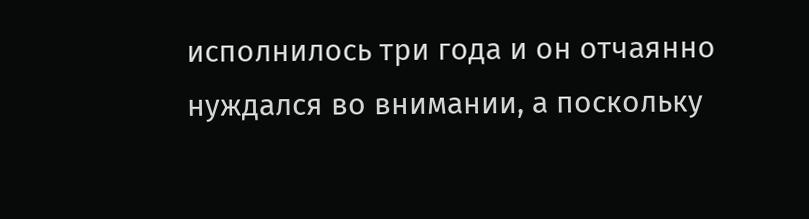исполнилось три года и он отчаянно нуждался во внимании, а поскольку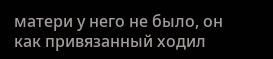матери у него не было, он как привязанный ходил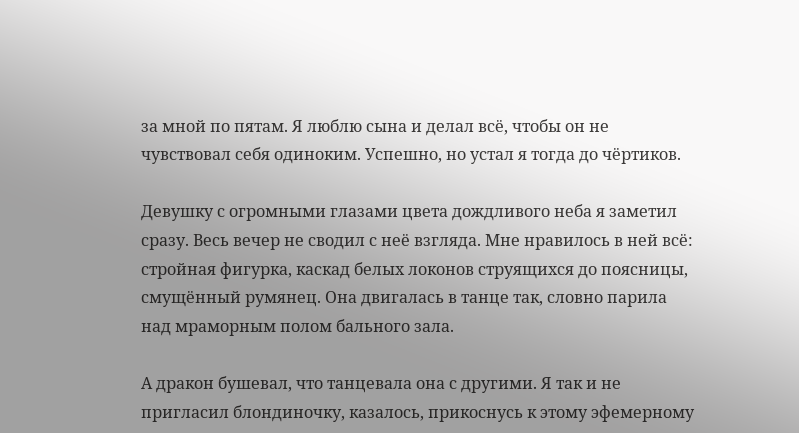за мной по пятам. Я люблю сына и делал всё, чтобы он не чувствовал себя одиноким. Успешно, но устал я тогда до чёртиков.

Девушку с огромными глазами цвета дождливого неба я заметил сразу. Весь вечер не сводил с неё взгляда. Мне нравилось в ней всё: стройная фигурка, каскад белых локонов струящихся до поясницы, смущённый румянец. Она двигалась в танце так, словно парила над мраморным полом бального зала.

А дракон бушевал, что танцевала она с другими. Я так и не пригласил блондиночку, казалось, прикоснусь к этому эфемерному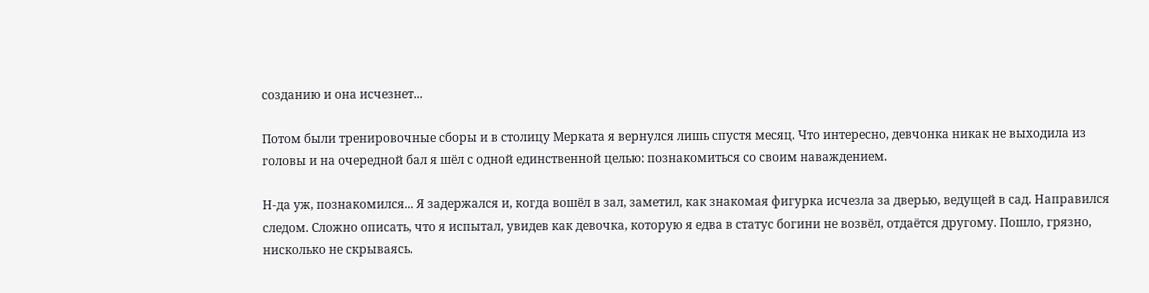созданию и она исчезнет...

Потом были тренировочные сборы и в столицу Мерката я вернулся лишь спустя месяц. Что интересно, девчонка никак не выходила из головы и на очередной бал я шёл с одной единственной целью: познакомиться со своим наваждением.

Н-да уж, познакомился... Я задержался и, когда вошёл в зал, заметил, как знакомая фигурка исчезла за дверью, ведущей в сад. Направился следом. Сложно описать, что я испытал, увидев как девочка, которую я едва в статус богини не возвёл, отдаётся другому. Пошло, грязно, нисколько не скрываясь.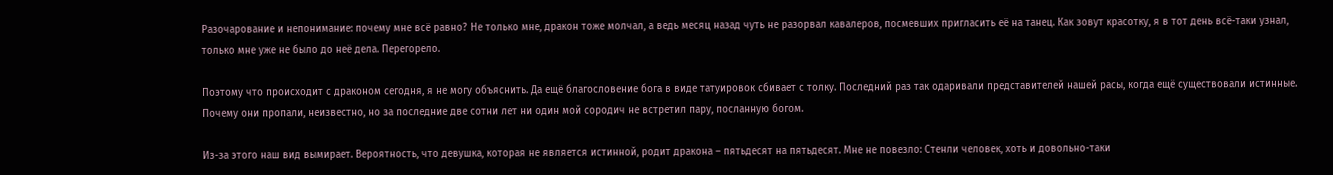Разочарование и непонимание: почему мне всё равно? Не только мне, дракон тоже молчал, а ведь месяц назад чуть не разорвал кавалеров, посмевших пригласить её на танец. Как зовут красотку, я в тот день всё-таки узнал, только мне уже не было до неё дела. Перегорело.

Поэтому что происходит с драконом сегодня, я не могу объяснить. Да ещё благословение бога в виде татуировок сбивает с толку. Последний раз так одаривали представителей нашей расы, когда ещё существовали истинные. Почему они пропали, неизвестно, но за последние две сотни лет ни один мой сородич не встретил пару, посланную богом.

Из-за этого наш вид вымирает. Вероятность, что девушка, которая не является истинной, родит дракона – пятьдесят на пятьдесят. Мне не повезло: Стенли человек, хоть и довольно-таки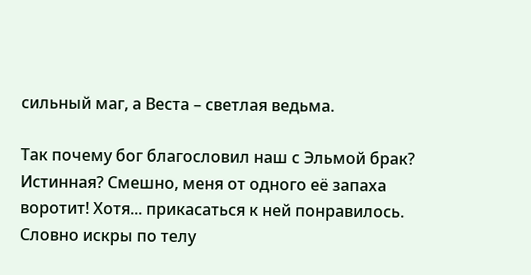сильный маг, а Веста – светлая ведьма.

Так почему бог благословил наш с Эльмой брак? Истинная? Смешно, меня от одного её запаха воротит! Хотя... прикасаться к ней понравилось. Словно искры по телу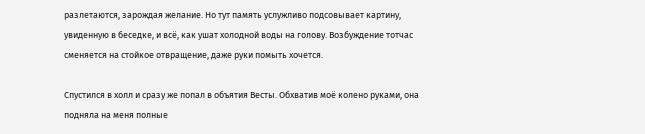разлетаются, зарождая желание. Но тут память услужливо подсовывает картину, увиденную в беседке, и всё, как ушат холодной воды на голову. Возбуждение тотчас сменяется на стойкое отвращение, даже руки помыть хочется.

Спустился в холл и сразу же попал в объятия Весты. Обхватив моё колено руками, она подняла на меня полные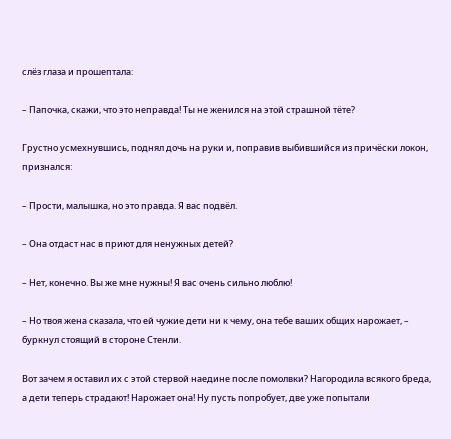слёз глаза и прошептала:

– Папочка, скажи, что это неправда! Ты не женился на этой страшной тёте?

Грустно усмехнувшись, поднял дочь на руки и, поправив выбившийся из причёски локон, признался:

– Прости, малышка, но это правда. Я вас подвёл.

– Она отдаст нас в приют для ненужных детей?

– Нет, конечно. Вы же мне нужны! Я вас очень сильно люблю!

– Но твоя жена сказала, что ей чужие дети ни к чему, она тебе ваших общих нарожает, – буркнул стоящий в стороне Стенли.

Вот зачем я оставил их с этой стервой наедине после помолвки? Нагородила всякого бреда, а дети теперь страдают! Нарожает она! Ну пусть попробует, две уже попытали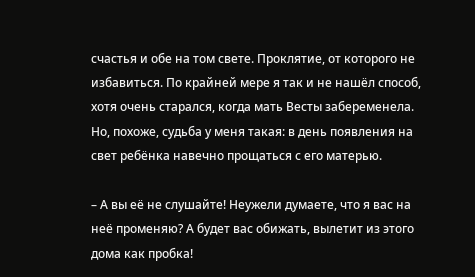счастья и обе на том свете. Проклятие, от которого не избавиться. По крайней мере я так и не нашёл способ, хотя очень старался, когда мать Весты забеременела. Но, похоже, судьба у меня такая: в день появления на свет ребёнка навечно прощаться с его матерью.

– А вы её не слушайте! Неужели думаете, что я вас на неё променяю? А будет вас обижать, вылетит из этого дома как пробка!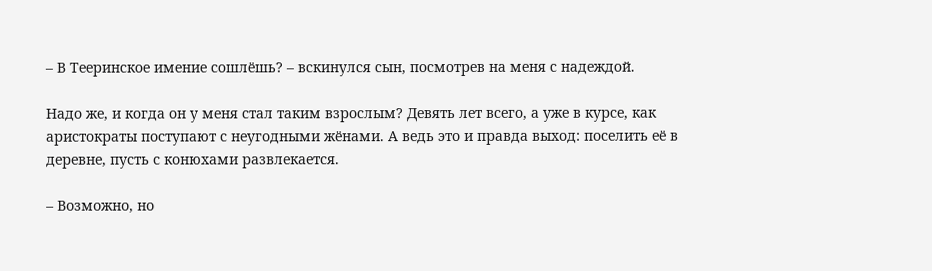– В Тееринское имение сошлёшь? – вскинулся сын, посмотрев на меня с надеждой.

Надо же, и когда он у меня стал таким взрослым? Девять лет всего, а уже в курсе, как аристократы поступают с неугодными жёнами. А ведь это и правда выход: поселить её в деревне, пусть с конюхами развлекается.

– Возможно, но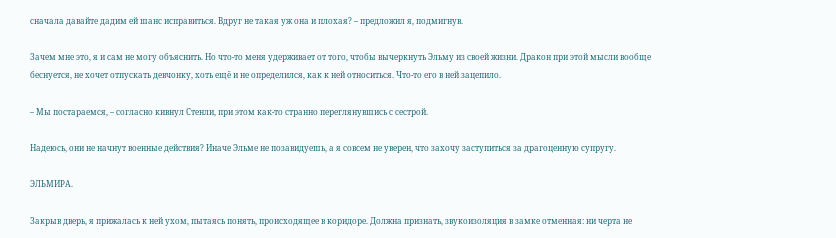сначала давайте дадим ей шанс исправиться. Вдруг не такая уж она и плохая? – предложил я, подмигнув.

Зачем мне это, я и сам не могу объяснить. Но что-то меня удерживает от того, чтобы вычеркнуть Эльму из своей жизни. Дракон при этой мысли вообще беснуется, не хочет отпускать девчонку, хоть ещё и не определился, как к ней относиться. Что-то его в ней зацепило.

– Мы постараемся, – согласно кивнул Стенли, при этом как-то странно переглянувшись с сестрой.

Надеюсь, они не начнут военные действия? Иначе Эльме не позавидуешь, а я совсем не уверен, что захочу заступиться за драгоценную супругу.

ЭЛЬМИРА.

Закрыв дверь, я прижалась к ней ухом, пытаясь понять, происходящее в коридоре. Должна признать, звукоизоляция в замке отменная: ни черта не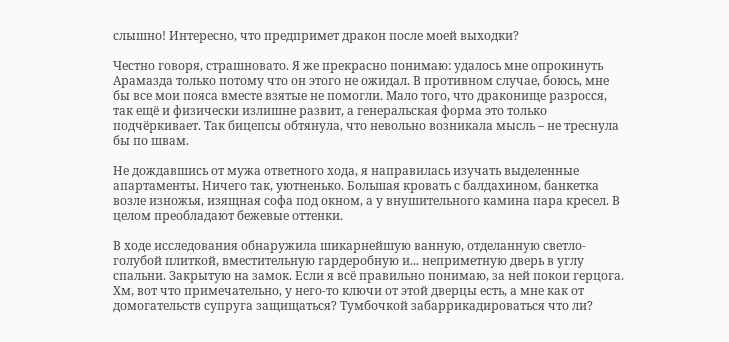слышно! Интересно, что предпримет дракон после моей выходки?

Честно говоря, страшновато. Я же прекрасно понимаю: удалось мне опрокинуть Арамазда только потому что он этого не ожидал. В противном случае, боюсь, мне бы все мои пояса вместе взятые не помогли. Мало того, что драконище разросся, так ещё и физически излишне развит, а генеральская форма это только подчёркивает. Так бицепсы обтянула, что невольно возникала мысль – не треснула бы по швам.

Не дождавшись от мужа ответного хода, я направилась изучать выделенные апартаменты. Ничего так, уютненько. Большая кровать с балдахином, банкетка возле изножья, изящная софа под окном, а у внушительного камина пара кресел. В целом преобладают бежевые оттенки.

В ходе исследования обнаружила шикарнейшую ванную, отделанную светло-голубой плиткой, вместительную гардеробную и... неприметную дверь в углу спальни. Закрытую на замок. Если я всё правильно понимаю, за ней покои герцога. Хм, вот что примечательно, у него-то ключи от этой дверцы есть, а мне как от домогательств супруга защищаться? Тумбочкой забаррикадироваться что ли?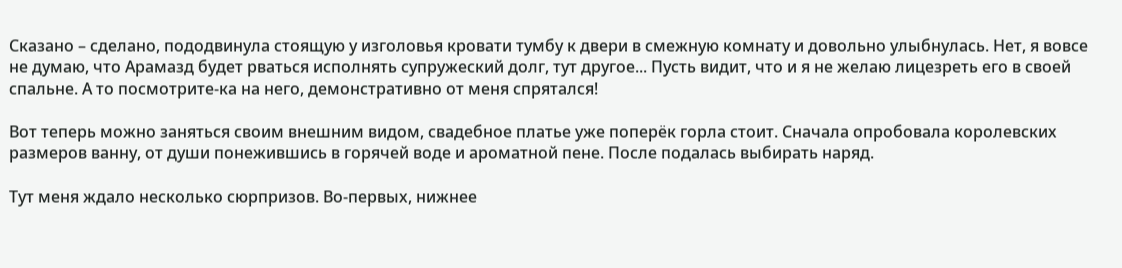Сказано – сделано, пододвинула стоящую у изголовья кровати тумбу к двери в смежную комнату и довольно улыбнулась. Нет, я вовсе не думаю, что Арамазд будет рваться исполнять супружеский долг, тут другое... Пусть видит, что и я не желаю лицезреть его в своей спальне. А то посмотрите-ка на него, демонстративно от меня спрятался!

Вот теперь можно заняться своим внешним видом, свадебное платье уже поперёк горла стоит. Сначала опробовала королевских размеров ванну, от души понежившись в горячей воде и ароматной пене. После подалась выбирать наряд.

Тут меня ждало несколько сюрпризов. Во-первых, нижнее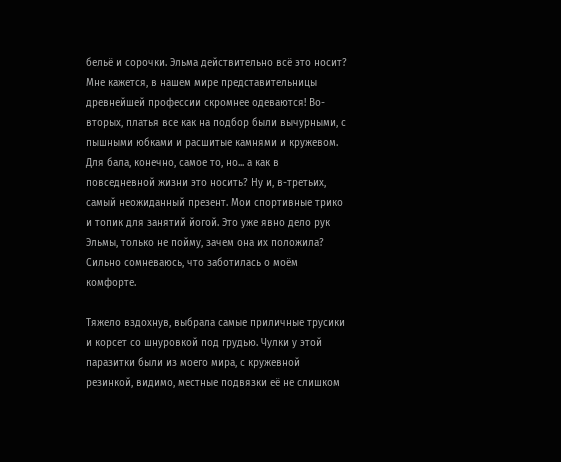бельё и сорочки. Эльма действительно всё это носит? Мне кажется, в нашем мире представительницы древнейшей профессии скромнее одеваются! Во-вторых, платья все как на подбор были вычурными, с пышными юбками и расшитые камнями и кружевом. Для бала, конечно, самое то, но... а как в повседневной жизни это носить? Ну и, в-третьих, самый неожиданный презент. Мои спортивные трико и топик для занятий йогой. Это уже явно дело рук Эльмы, только не пойму, зачем она их положила? Сильно сомневаюсь, что заботилась о моём комфорте.

Тяжело вздохнув, выбрала самые приличные трусики и корсет со шнуровкой под грудью. Чулки у этой паразитки были из моего мира, с кружевной резинкой, видимо, местные подвязки её не слишком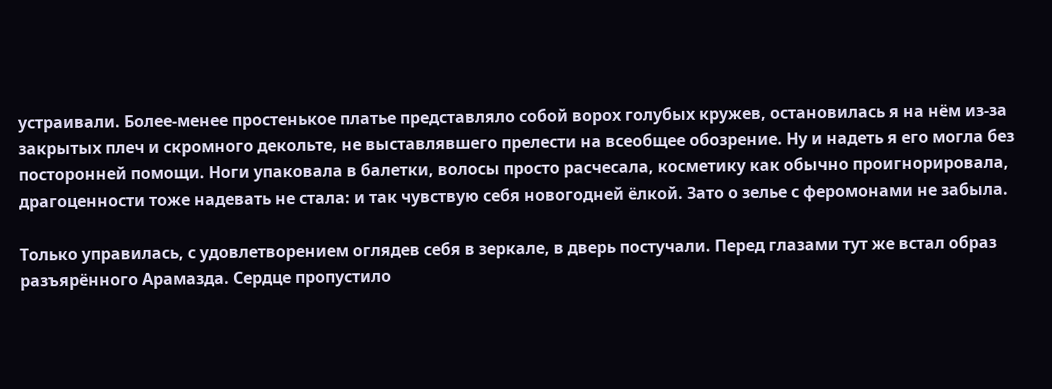устраивали. Более-менее простенькое платье представляло собой ворох голубых кружев, остановилась я на нём из-за закрытых плеч и скромного декольте, не выставлявшего прелести на всеобщее обозрение. Ну и надеть я его могла без посторонней помощи. Ноги упаковала в балетки, волосы просто расчесала, косметику как обычно проигнорировала, драгоценности тоже надевать не стала: и так чувствую себя новогодней ёлкой. Зато о зелье с феромонами не забыла.

Только управилась, с удовлетворением оглядев себя в зеркале, в дверь постучали. Перед глазами тут же встал образ разъярённого Арамазда. Сердце пропустило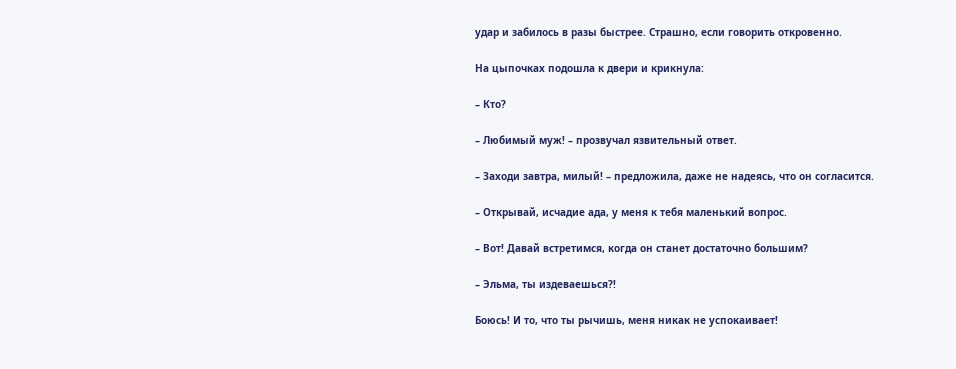удар и забилось в разы быстрее. Страшно, если говорить откровенно.

На цыпочках подошла к двери и крикнула:

– Кто?

– Любимый муж! – прозвучал язвительный ответ.

– Заходи завтра, милый! – предложила, даже не надеясь, что он согласится.

– Открывай, исчадие ада, у меня к тебя маленький вопрос.

– Вот! Давай встретимся, когда он станет достаточно большим?

– Эльма, ты издеваешься?!

Боюсь! И то, что ты рычишь, меня никак не успокаивает!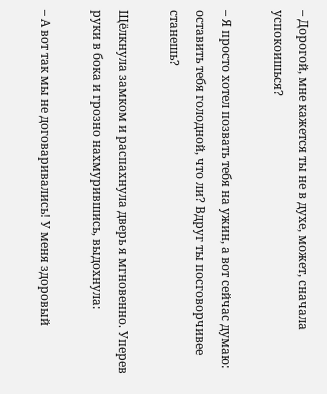– Дорогой, мне кажется ты не в духе, может, сначала успокоишься?

– Я просто хотел позвать тебя на ужин, а вот сейчас думаю: оставить тебя голодной, что ли? Вдруг ты посговорчивее станешь?

Щёлкнула замком и распахнула дверь я мгновенно. Уперев руки в бока и грозно нахмурившись, выдохнула:

– А вот так мы не договаривались! У меня здоровый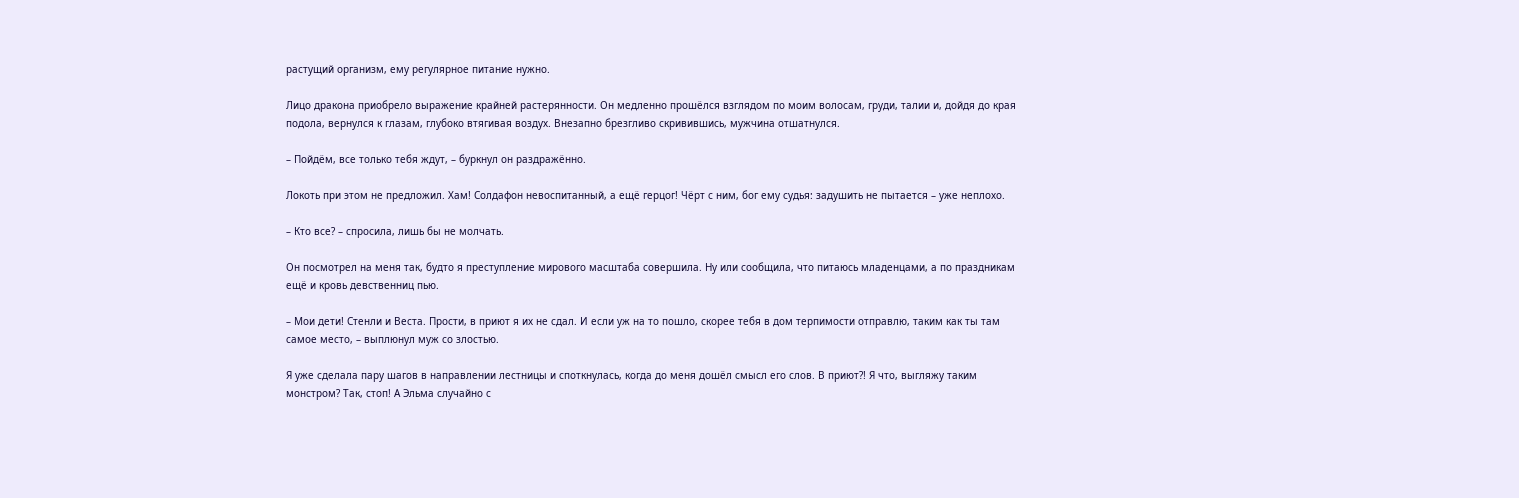растущий организм, ему регулярное питание нужно.

Лицо дракона приобрело выражение крайней растерянности. Он медленно прошёлся взглядом по моим волосам, груди, талии и, дойдя до края подола, вернулся к глазам, глубоко втягивая воздух. Внезапно брезгливо скривившись, мужчина отшатнулся.

– Пойдём, все только тебя ждут, – буркнул он раздражённо.

Локоть при этом не предложил. Хам! Солдафон невоспитанный, а ещё герцог! Чёрт с ним, бог ему судья: задушить не пытается – уже неплохо.

– Кто все? – спросила, лишь бы не молчать.

Он посмотрел на меня так, будто я преступление мирового масштаба совершила. Ну или сообщила, что питаюсь младенцами, а по праздникам ещё и кровь девственниц пью.

– Мои дети! Стенли и Веста. Прости, в приют я их не сдал. И если уж на то пошло, скорее тебя в дом терпимости отправлю, таким как ты там самое место, – выплюнул муж со злостью.

Я уже сделала пару шагов в направлении лестницы и споткнулась, когда до меня дошёл смысл его слов. В приют?! Я что, выгляжу таким монстром? Так, стоп! А Эльма случайно с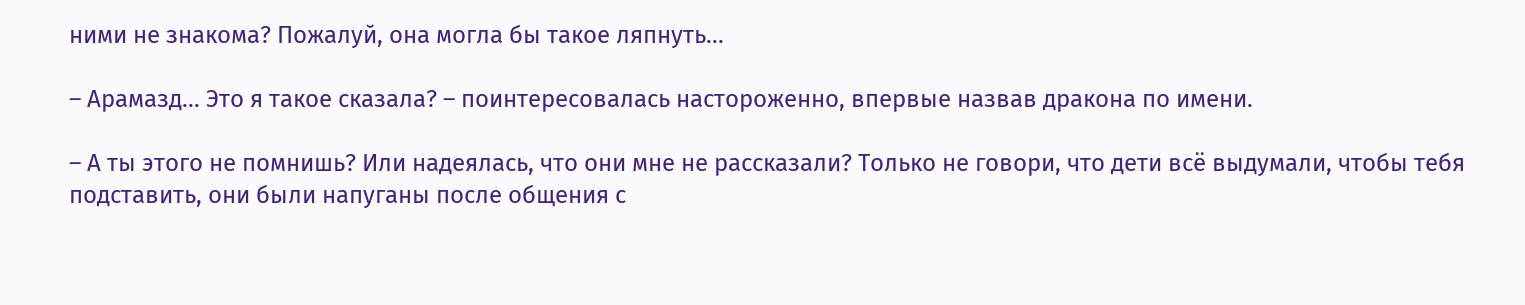ними не знакома? Пожалуй, она могла бы такое ляпнуть...

– Арамазд... Это я такое сказала? – поинтересовалась настороженно, впервые назвав дракона по имени.

– А ты этого не помнишь? Или надеялась, что они мне не рассказали? Только не говори, что дети всё выдумали, чтобы тебя подставить, они были напуганы после общения с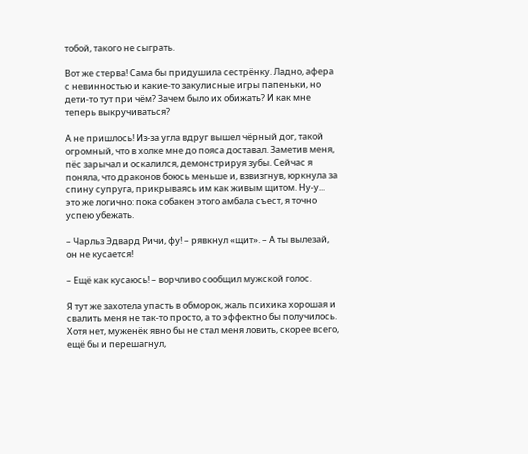тобой, такого не сыграть.

Вот же стерва! Сама бы придушила сестрёнку. Ладно, афера с невинностью и какие-то закулисные игры папеньки, но дети-то тут при чём? Зачем было их обижать? И как мне теперь выкручиваться?

А не пришлось! Из-за угла вдруг вышел чёрный дог, такой огромный, что в холке мне до пояса доставал. Заметив меня, пёс зарычал и оскалился, демонстрируя зубы. Сейчас я поняла, что драконов боюсь меньше и, взвизгнув, юркнула за спину супруга, прикрываясь им как живым щитом. Ну-у... это же логично: пока собакен этого амбала съест, я точно успею убежать.

– Чарльз Эдвард Ричи, фу! – рявкнул «щит». – А ты вылезай, он не кусается!

– Ещё как кусаюсь! – ворчливо сообщил мужской голос.

Я тут же захотела упасть в обморок, жаль психика хорошая и свалить меня не так-то просто, а то эффектно бы получилось. Хотя нет, муженёк явно бы не стал меня ловить, скорее всего, ещё бы и перешагнул,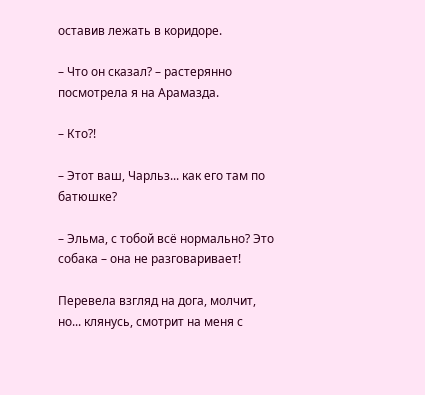оставив лежать в коридоре.

– Что он сказал? – растерянно посмотрела я на Арамазда.

– Кто?!

– Этот ваш, Чарльз... как его там по батюшке?

– Эльма, с тобой всё нормально? Это собака – она не разговаривает!

Перевела взгляд на дога, молчит, но... клянусь, смотрит на меня с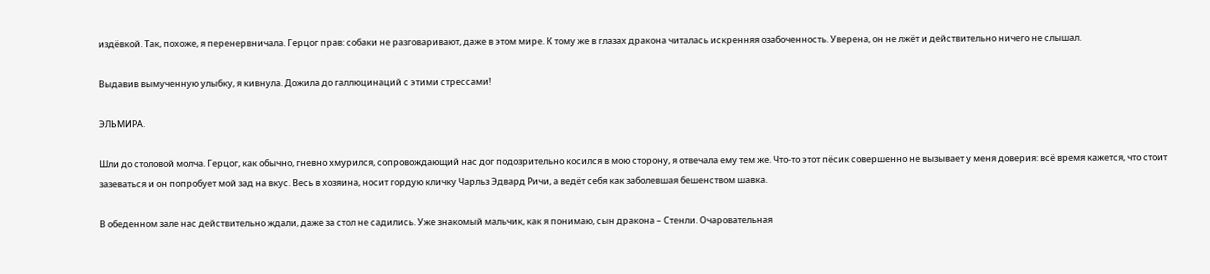издёвкой. Так, похоже, я перенервничала. Герцог прав: собаки не разговаривают, даже в этом мире. К тому же в глазах дракона читалась искренняя озабоченность. Уверена, он не лжёт и действительно ничего не слышал.

Выдавив вымученную улыбку, я кивнула. Дожила до галлюцинаций с этими стрессами!

ЭЛЬМИРА.

Шли до столовой молча. Герцог, как обычно, гневно хмурился, сопровождающий нас дог подозрительно косился в мою сторону, я отвечала ему тем же. Что-то этот пёсик совершенно не вызывает у меня доверия: всё время кажется, что стоит зазеваться и он попробует мой зад на вкус. Весь в хозяина, носит гордую кличку Чарльз Эдвард Ричи, а ведёт себя как заболевшая бешенством шавка.

В обеденном зале нас действительно ждали, даже за стол не садились. Уже знакомый мальчик, как я понимаю, сын дракона – Стенли. Очаровательная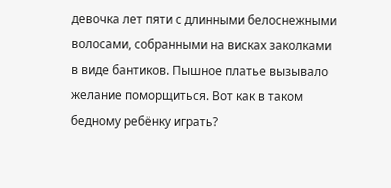девочка лет пяти с длинными белоснежными волосами, собранными на висках заколками в виде бантиков. Пышное платье вызывало желание поморщиться. Вот как в таком бедному ребёнку играть?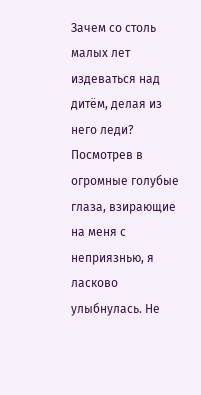Зачем со столь малых лет издеваться над дитём, делая из него леди? Посмотрев в огромные голубые глаза, взирающие на меня с неприязнью, я ласково улыбнулась. Не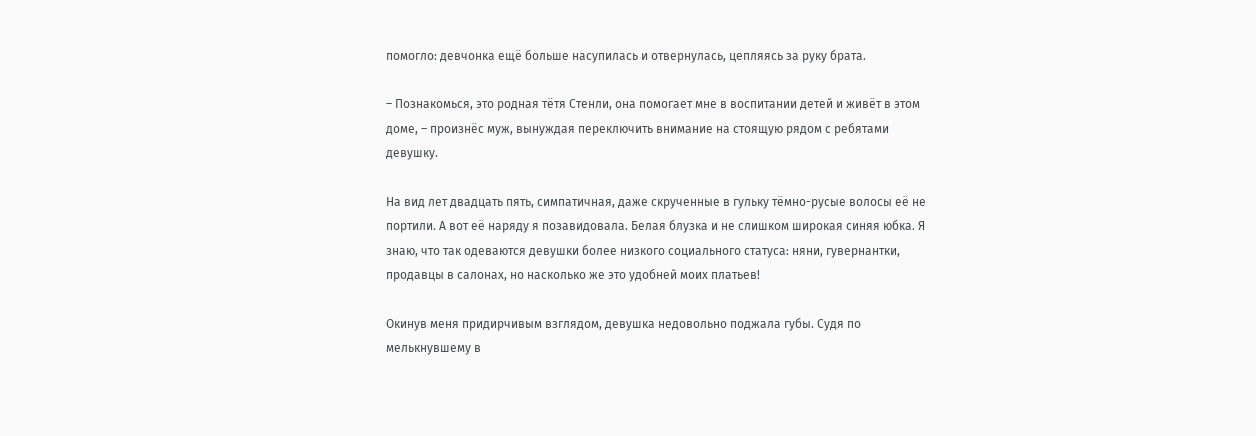помогло: девчонка ещё больше насупилась и отвернулась, цепляясь за руку брата.

– Познакомься, это родная тётя Стенли, она помогает мне в воспитании детей и живёт в этом доме, – произнёс муж, вынуждая переключить внимание на стоящую рядом с ребятами девушку.

На вид лет двадцать пять, симпатичная, даже скрученные в гульку тёмно-русые волосы её не портили. А вот её наряду я позавидовала. Белая блузка и не слишком широкая синяя юбка. Я знаю, что так одеваются девушки более низкого социального статуса: няни, гувернантки, продавцы в салонах, но насколько же это удобней моих платьев!

Окинув меня придирчивым взглядом, девушка недовольно поджала губы. Судя по мелькнувшему в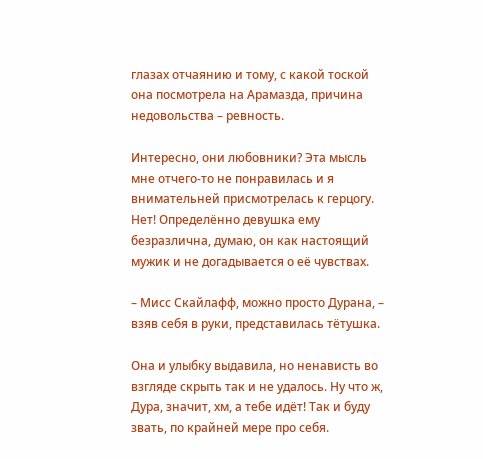глазах отчаянию и тому, с какой тоской она посмотрела на Арамазда, причина недовольства – ревность.

Интересно, они любовники? Эта мысль мне отчего-то не понравилась и я внимательней присмотрелась к герцогу. Нет! Определённо девушка ему безразлична, думаю, он как настоящий мужик и не догадывается о её чувствах.

– Мисс Скайлафф, можно просто Дурана, – взяв себя в руки, представилась тётушка.

Она и улыбку выдавила, но ненависть во взгляде скрыть так и не удалось. Ну что ж, Дура, значит, хм, а тебе идёт! Так и буду звать, по крайней мере про себя.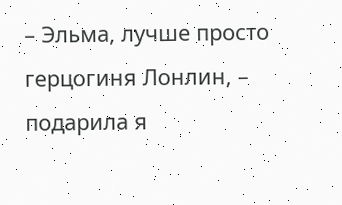– Эльма, лучше просто герцогиня Лонлин, – подарила я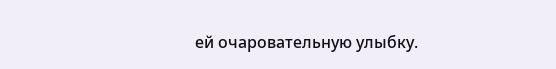ей очаровательную улыбку.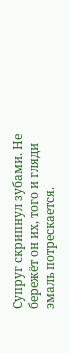Супруг скрипнул зубами. Не бережёт он их, того и гляди эмаль потрескается.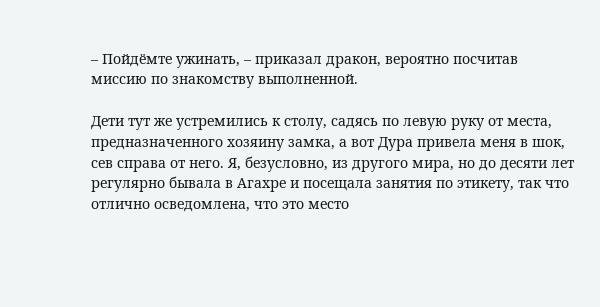– Пойдёмте ужинать, – приказал дракон, вероятно посчитав миссию по знакомству выполненной.

Дети тут же устремились к столу, садясь по левую руку от места, предназначенного хозяину замка, а вот Дура привела меня в шок, сев справа от него. Я, безусловно, из другого мира, но до десяти лет регулярно бывала в Агахре и посещала занятия по этикету, так что отлично осведомлена, что это место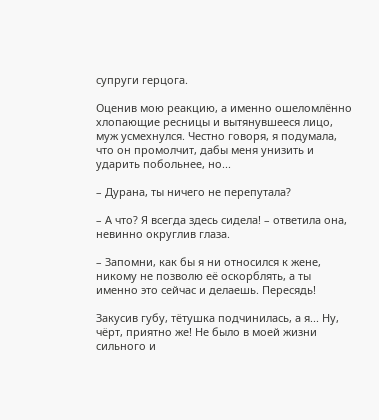супруги герцога.

Оценив мою реакцию, а именно ошеломлённо хлопающие ресницы и вытянувшееся лицо, муж усмехнулся. Честно говоря, я подумала, что он промолчит, дабы меня унизить и ударить побольнее, но...

– Дурана, ты ничего не перепутала?

– А что? Я всегда здесь сидела! – ответила она, невинно округлив глаза.

– Запомни, как бы я ни относился к жене, никому не позволю её оскорблять, а ты именно это сейчас и делаешь. Пересядь!

Закусив губу, тётушка подчинилась, а я... Ну, чёрт, приятно же! Не было в моей жизни сильного и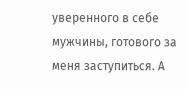уверенного в себе мужчины, готового за меня заступиться. А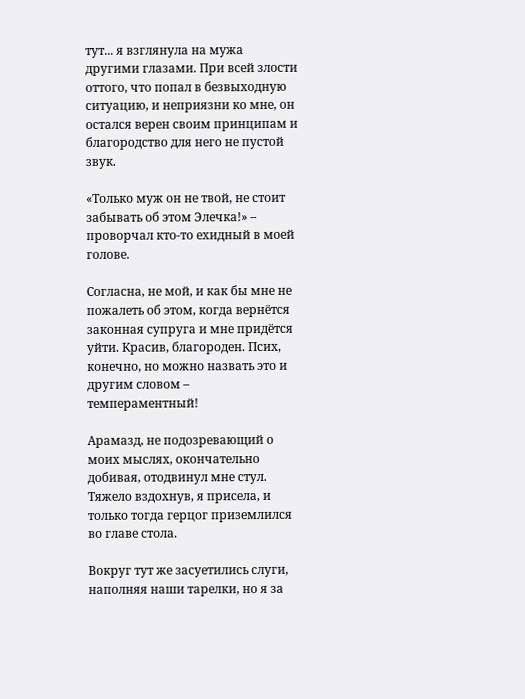тут... я взглянула на мужа другими глазами. При всей злости оттого, что попал в безвыходную ситуацию, и неприязни ко мне, он остался верен своим принципам и благородство для него не пустой звук.

«Только муж он не твой, не стоит забывать об этом Элечка!» – проворчал кто-то ехидный в моей голове.

Согласна, не мой, и как бы мне не пожалеть об этом, когда вернётся законная супруга и мне придётся уйти. Красив, благороден. Псих, конечно, но можно назвать это и другим словом – темпераментный!

Арамазд, не подозревающий о моих мыслях, окончательно добивая, отодвинул мне стул. Тяжело вздохнув, я присела, и только тогда герцог приземлился во главе стола.

Вокруг тут же засуетились слуги, наполняя наши тарелки, но я за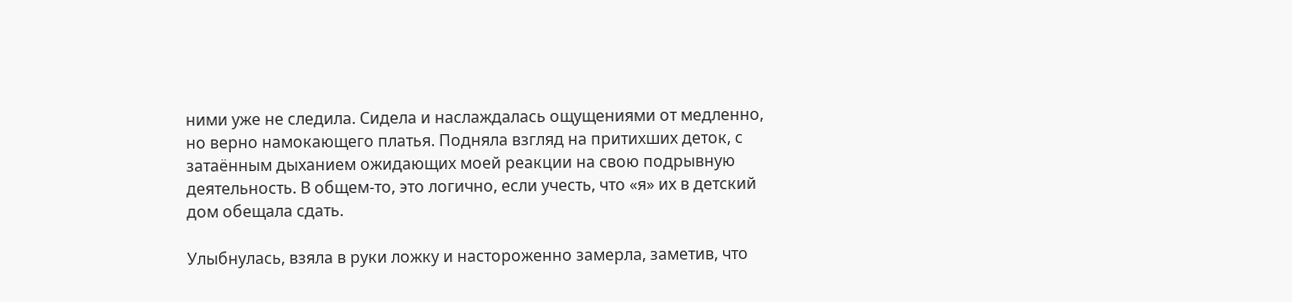ними уже не следила. Сидела и наслаждалась ощущениями от медленно, но верно намокающего платья. Подняла взгляд на притихших деток, с затаённым дыханием ожидающих моей реакции на свою подрывную деятельность. В общем-то, это логично, если учесть, что «я» их в детский дом обещала сдать.

Улыбнулась, взяла в руки ложку и настороженно замерла, заметив, что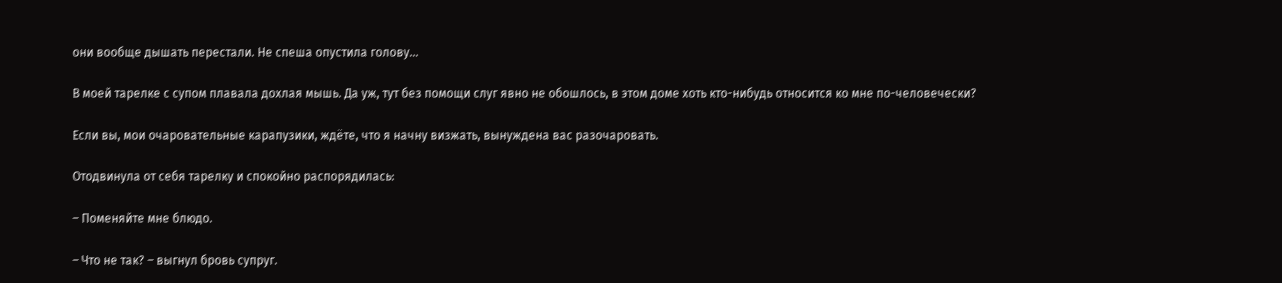они вообще дышать перестали. Не спеша опустила голову...

В моей тарелке с супом плавала дохлая мышь. Да уж, тут без помощи слуг явно не обошлось, в этом доме хоть кто-нибудь относится ко мне по-человечески?

Если вы, мои очаровательные карапузики, ждёте, что я начну визжать, вынуждена вас разочаровать.

Отодвинула от себя тарелку и спокойно распорядилась:

– Поменяйте мне блюдо.

– Что не так? – выгнул бровь супруг.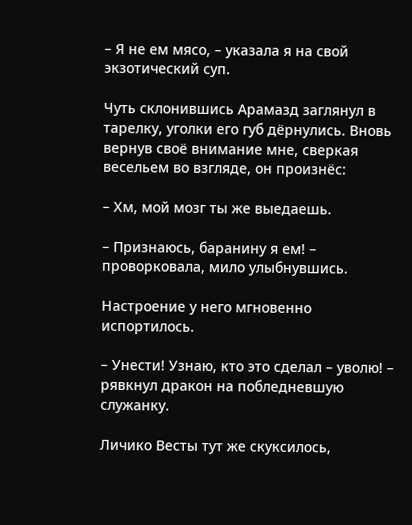– Я не ем мясо, – указала я на свой экзотический суп.

Чуть склонившись Арамазд заглянул в тарелку, уголки его губ дёрнулись. Вновь вернув своё внимание мне, сверкая весельем во взгляде, он произнёс:

– Хм, мой мозг ты же выедаешь.

– Признаюсь, баранину я ем! – проворковала, мило улыбнувшись.

Настроение у него мгновенно испортилось.

– Унести! Узнаю, кто это сделал – уволю! – рявкнул дракон на побледневшую служанку.

Личико Весты тут же скуксилось,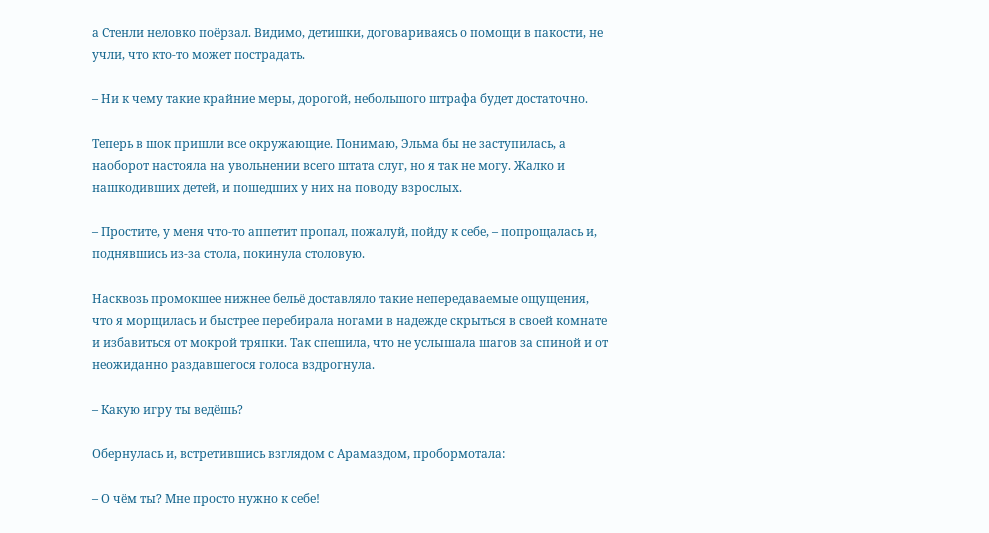а Стенли неловко поёрзал. Видимо, детишки, договариваясь о помощи в пакости, не учли, что кто-то может пострадать.

– Ни к чему такие крайние меры, дорогой, небольшого штрафа будет достаточно.

Теперь в шок пришли все окружающие. Понимаю, Эльма бы не заступилась, а наоборот настояла на увольнении всего штата слуг, но я так не могу. Жалко и нашкодивших детей, и пошедших у них на поводу взрослых.

– Простите, у меня что-то аппетит пропал, пожалуй, пойду к себе, – попрощалась и, поднявшись из-за стола, покинула столовую.

Насквозь промокшее нижнее бельё доставляло такие непередаваемые ощущения, что я морщилась и быстрее перебирала ногами в надежде скрыться в своей комнате и избавиться от мокрой тряпки. Так спешила, что не услышала шагов за спиной и от неожиданно раздавшегося голоса вздрогнула.

– Какую игру ты ведёшь?

Обернулась и, встретившись взглядом с Арамаздом, пробормотала:

– О чём ты? Мне просто нужно к себе!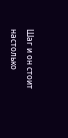Шаг и он стоит настолько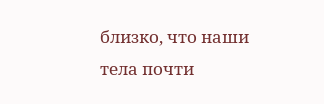близко, что наши тела почти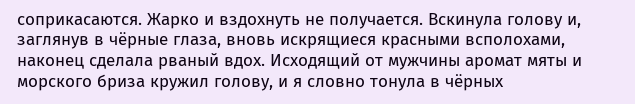соприкасаются. Жарко и вздохнуть не получается. Вскинула голову и, заглянув в чёрные глаза, вновь искрящиеся красными всполохами, наконец сделала рваный вдох. Исходящий от мужчины аромат мяты и морского бриза кружил голову, и я словно тонула в чёрных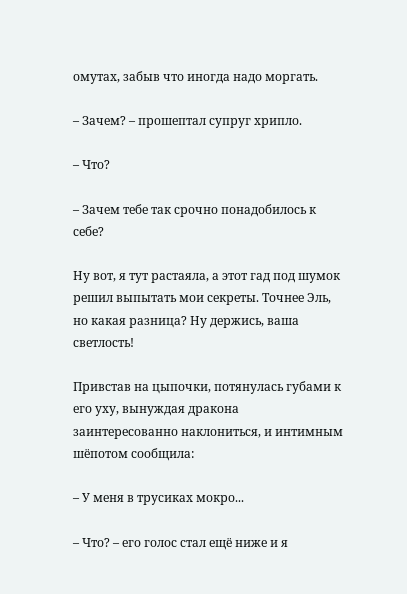омутах, забыв что иногда надо моргать.

– Зачем? – прошептал супруг хрипло.

– Что?

– Зачем тебе так срочно понадобилось к себе?

Ну вот, я тут растаяла, а этот гад под шумок решил выпытать мои секреты. Точнее Эль, но какая разница? Ну держись, ваша светлость!

Привстав на цыпочки, потянулась губами к его уху, вынуждая дракона заинтересованно наклониться, и интимным шёпотом сообщила:

– У меня в трусиках мокро...

– Что? – его голос стал ещё ниже и я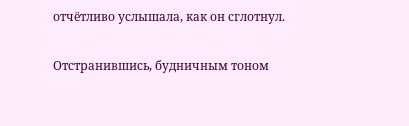отчётливо услышала, как он сглотнул.

Отстранившись, будничным тоном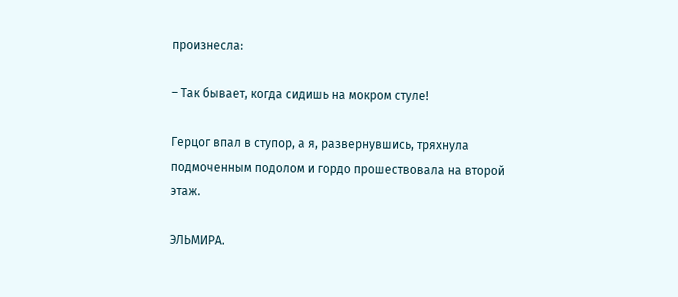произнесла:

– Так бывает, когда сидишь на мокром стуле!

Герцог впал в ступор, а я, развернувшись, тряхнула подмоченным подолом и гордо прошествовала на второй этаж.

ЭЛЬМИРА.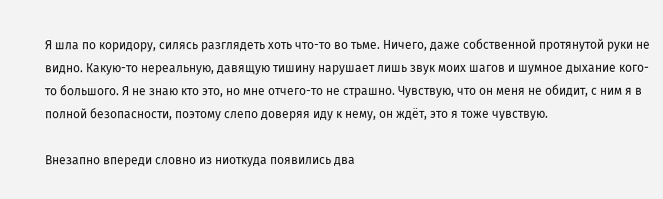Я шла по коридору, силясь разглядеть хоть что-то во тьме. Ничего, даже собственной протянутой руки не видно. Какую-то нереальную, давящую тишину нарушает лишь звук моих шагов и шумное дыхание кого-то большого. Я не знаю кто это, но мне отчего-то не страшно. Чувствую, что он меня не обидит, с ним я в полной безопасности, поэтому слепо доверяя иду к нему, он ждёт, это я тоже чувствую.

Внезапно впереди словно из ниоткуда появились два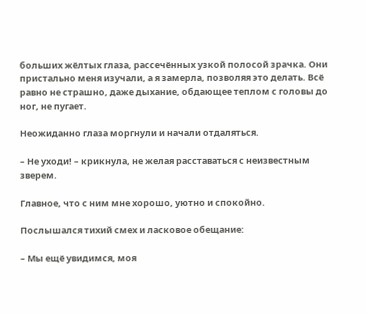больших жёлтых глаза, рассечённых узкой полосой зрачка. Они пристально меня изучали, а я замерла, позволяя это делать. Всё равно не страшно, даже дыхание, обдающее теплом с головы до ног, не пугает.

Неожиданно глаза моргнули и начали отдаляться.

– Не уходи! – крикнула, не желая расставаться с неизвестным зверем.

Главное, что с ним мне хорошо, уютно и спокойно.

Послышался тихий смех и ласковое обещание:

– Мы ещё увидимся, моя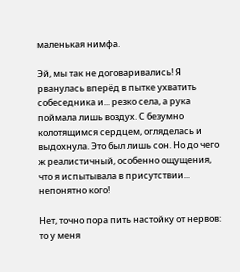маленькая нимфа.

Эй, мы так не договаривались! Я рванулась вперёд в пытке ухватить собеседника и... резко села, а рука поймала лишь воздух. С безумно колотящимся сердцем, огляделась и выдохнула. Это был лишь сон. Но до чего ж реалистичный, особенно ощущения, что я испытывала в присутствии... непонятно кого!

Нет, точно пора пить настойку от нервов: то у меня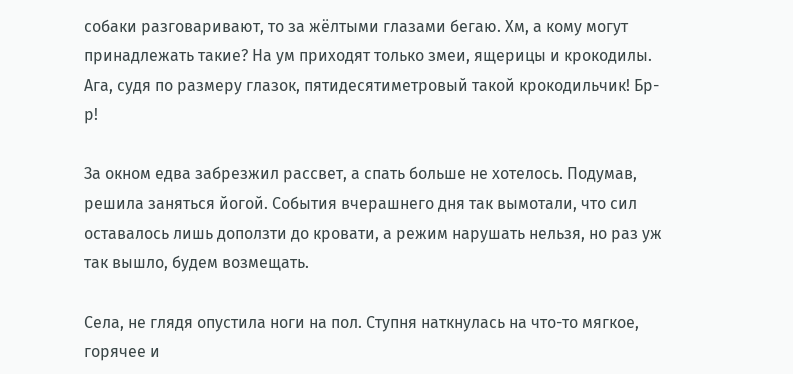собаки разговаривают, то за жёлтыми глазами бегаю. Хм, а кому могут принадлежать такие? На ум приходят только змеи, ящерицы и крокодилы. Ага, судя по размеру глазок, пятидесятиметровый такой крокодильчик! Бр-р!

За окном едва забрезжил рассвет, а спать больше не хотелось. Подумав, решила заняться йогой. События вчерашнего дня так вымотали, что сил оставалось лишь доползти до кровати, а режим нарушать нельзя, но раз уж так вышло, будем возмещать.

Села, не глядя опустила ноги на пол. Ступня наткнулась на что-то мягкое, горячее и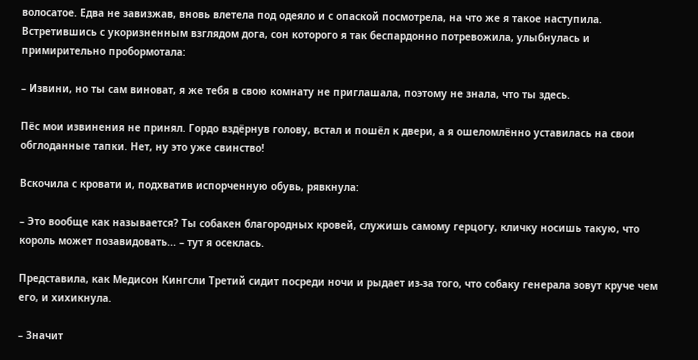волосатое. Едва не завизжав, вновь влетела под одеяло и с опаской посмотрела, на что же я такое наступила. Встретившись с укоризненным взглядом дога, сон которого я так беспардонно потревожила, улыбнулась и примирительно пробормотала:

– Извини, но ты сам виноват, я же тебя в свою комнату не приглашала, поэтому не знала, что ты здесь.

Пёс мои извинения не принял. Гордо вздёрнув голову, встал и пошёл к двери, а я ошеломлённо уставилась на свои обглоданные тапки. Нет, ну это уже свинство!

Вскочила с кровати и, подхватив испорченную обувь, рявкнула:

– Это вообще как называется? Ты собакен благородных кровей, служишь самому герцогу, кличку носишь такую, что король может позавидовать... – тут я осеклась.

Представила, как Медисон Кингсли Третий сидит посреди ночи и рыдает из-за того, что собаку генерала зовут круче чем его, и хихикнула.

– Значит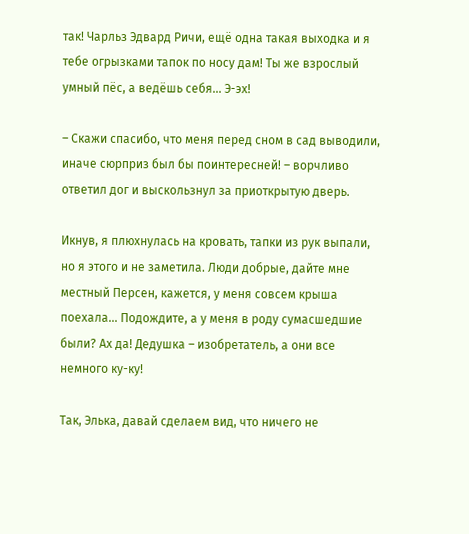так! Чарльз Эдвард Ричи, ещё одна такая выходка и я тебе огрызками тапок по носу дам! Ты же взрослый умный пёс, а ведёшь себя... Э-эх!

– Скажи спасибо, что меня перед сном в сад выводили, иначе сюрприз был бы поинтересней! – ворчливо ответил дог и выскользнул за приоткрытую дверь.

Икнув, я плюхнулась на кровать, тапки из рук выпали, но я этого и не заметила. Люди добрые, дайте мне местный Персен, кажется, у меня совсем крыша поехала... Подождите, а у меня в роду сумасшедшие были? Ах да! Дедушка – изобретатель, а они все немного ку-ку!

Так, Элька, давай сделаем вид, что ничего не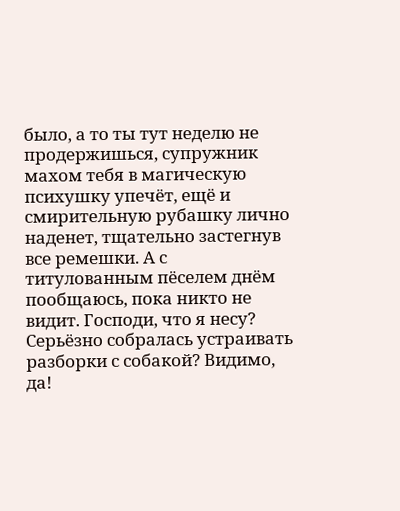было, а то ты тут неделю не продержишься, супружник махом тебя в магическую психушку упечёт, ещё и смирительную рубашку лично наденет, тщательно застегнув все ремешки. А с титулованным пёселем днём пообщаюсь, пока никто не видит. Господи, что я несу? Серьёзно собралась устраивать разборки с собакой? Видимо, да!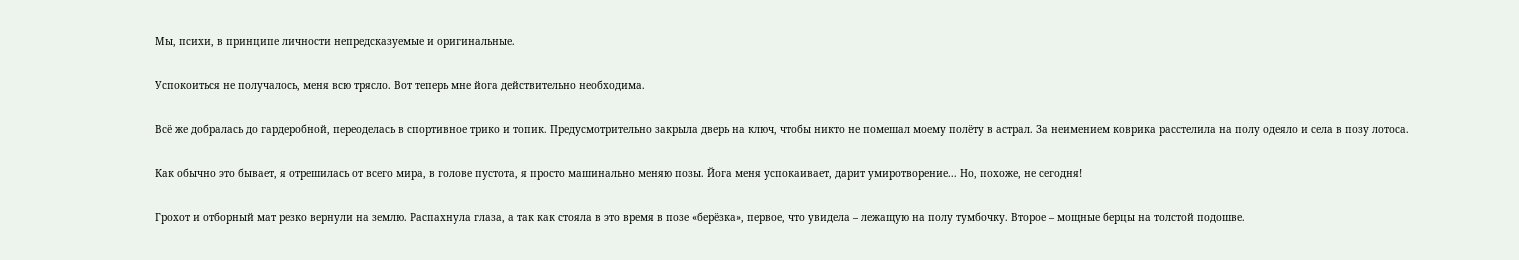Мы, психи, в принципе личности непредсказуемые и оригинальные.

Успокоиться не получалось, меня всю трясло. Вот теперь мне йога действительно необходима.

Всё же добралась до гардеробной, переоделась в спортивное трико и топик. Предусмотрительно закрыла дверь на ключ, чтобы никто не помешал моему полёту в астрал. За неимением коврика расстелила на полу одеяло и села в позу лотоса.

Как обычно это бывает, я отрешилась от всего мира, в голове пустота, я просто машинально меняю позы. Йога меня успокаивает, дарит умиротворение... Но, похоже, не сегодня!

Грохот и отборный мат резко вернули на землю. Распахнула глаза, а так как стояла в это время в позе «берёзка», первое, что увидела – лежащую на полу тумбочку. Второе – мощные берцы на толстой подошве.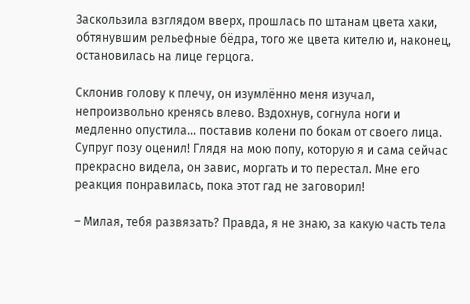Заскользила взглядом вверх, прошлась по штанам цвета хаки, обтянувшим рельефные бёдра, того же цвета кителю и, наконец, остановилась на лице герцога.

Склонив голову к плечу, он изумлённо меня изучал, непроизвольно кренясь влево. Вздохнув, согнула ноги и медленно опустила... поставив колени по бокам от своего лица. Супруг позу оценил! Глядя на мою попу, которую я и сама сейчас прекрасно видела, он завис, моргать и то перестал. Мне его реакция понравилась, пока этот гад не заговорил!

– Милая, тебя развязать? Правда, я не знаю, за какую часть тела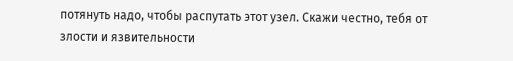потянуть надо, чтобы распутать этот узел. Скажи честно, тебя от злости и язвительности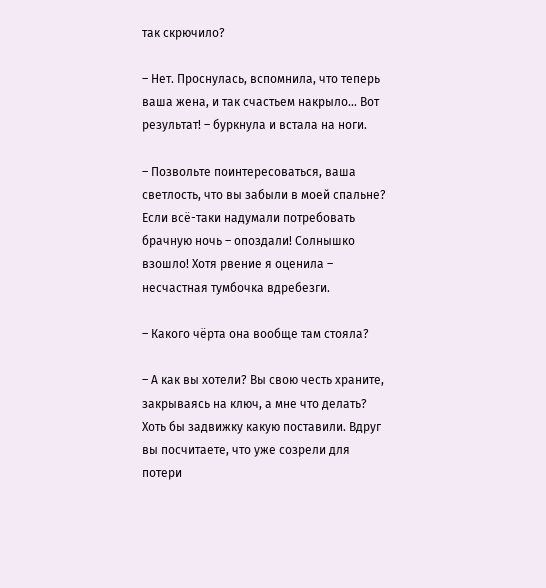так скрючило?

– Нет. Проснулась, вспомнила, что теперь ваша жена, и так счастьем накрыло... Вот результат! – буркнула и встала на ноги.

– Позвольте поинтересоваться, ваша светлость, что вы забыли в моей спальне? Если всё-таки надумали потребовать брачную ночь – опоздали! Солнышко взошло! Хотя рвение я оценила – несчастная тумбочка вдребезги.

– Какого чёрта она вообще там стояла?

– А как вы хотели? Вы свою честь храните, закрываясь на ключ, а мне что делать? Хоть бы задвижку какую поставили. Вдруг вы посчитаете, что уже созрели для потери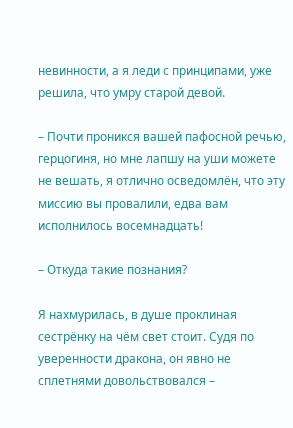невинности, а я леди с принципами, уже решила, что умру старой девой.

– Почти проникся вашей пафосной речью, герцогиня, но мне лапшу на уши можете не вешать, я отлично осведомлён, что эту миссию вы провалили, едва вам исполнилось восемнадцать!

– Откуда такие познания?

Я нахмурилась, в душе проклиная сестрёнку на чём свет стоит. Судя по уверенности дракона, он явно не сплетнями довольствовался –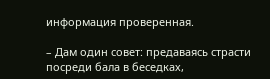информация проверенная.

– Дам один совет: предаваясь страсти посреди бала в беседках,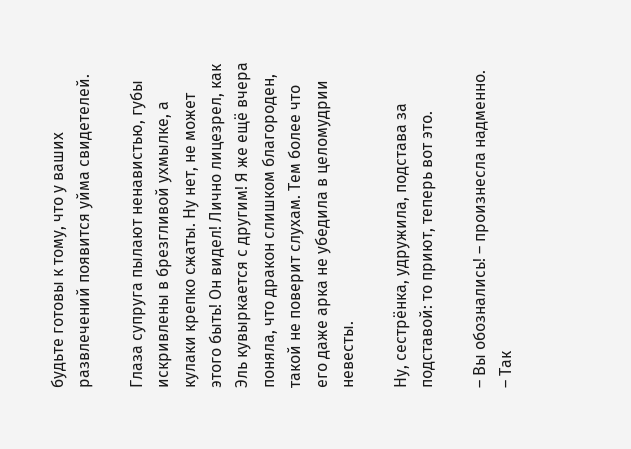будьте готовы к тому, что у ваших развлечений появится уйма свидетелей.

Глаза супруга пылают ненавистью, губы искривлены в брезгливой ухмылке, а кулаки крепко сжаты. Ну нет, не может этого быть! Он видел! Лично лицезрел, как Эль кувыркается с другим! Я же ещё вчера поняла, что дракон слишком благороден, такой не поверит слухам. Тем более что его даже арка не убедила в целомудрии невесты.

Ну, сестрёнка, удружила, подстава за подставой: то приют, теперь вот это.

– Вы обознались! – произнесла надменно. – Так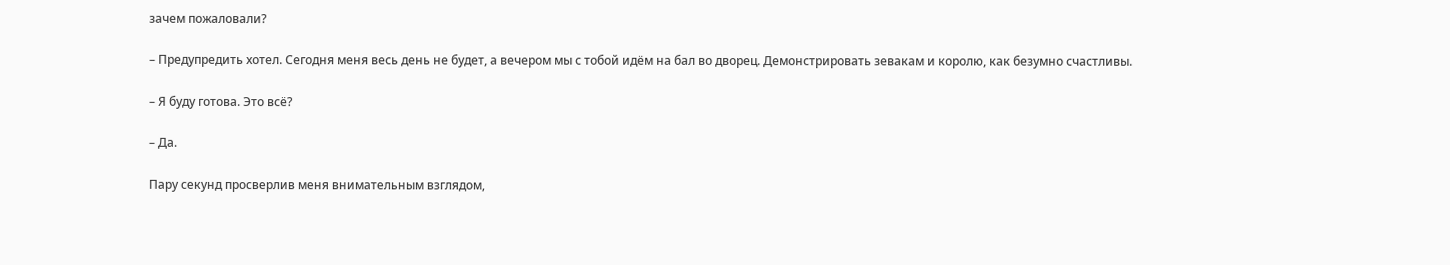зачем пожаловали?

– Предупредить хотел. Сегодня меня весь день не будет, а вечером мы с тобой идём на бал во дворец. Демонстрировать зевакам и королю, как безумно счастливы.

– Я буду готова. Это всё?

– Да.

Пару секунд просверлив меня внимательным взглядом,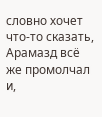словно хочет что-то сказать, Арамазд всё же промолчал и,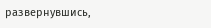развернувшись,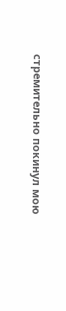стремительно покинул мою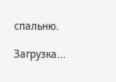спальню.

Загрузка...